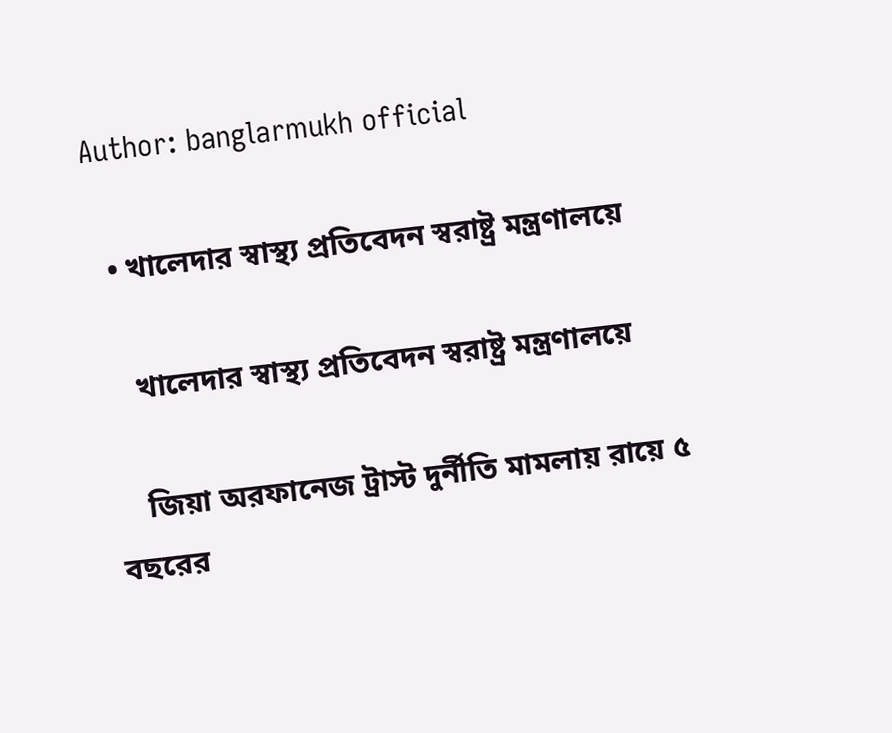Author: banglarmukh official

  • খালেদার স্বাস্থ্য প্রতিবেদন স্বরাষ্ট্র মন্ত্রণালয়ে

    খালেদার স্বাস্থ্য প্রতিবেদন স্বরাষ্ট্র মন্ত্রণালয়ে

    জিয়া অরফানেজ ট্রাস্ট দুর্নীতি মামলায় রায়ে ৫ বছরের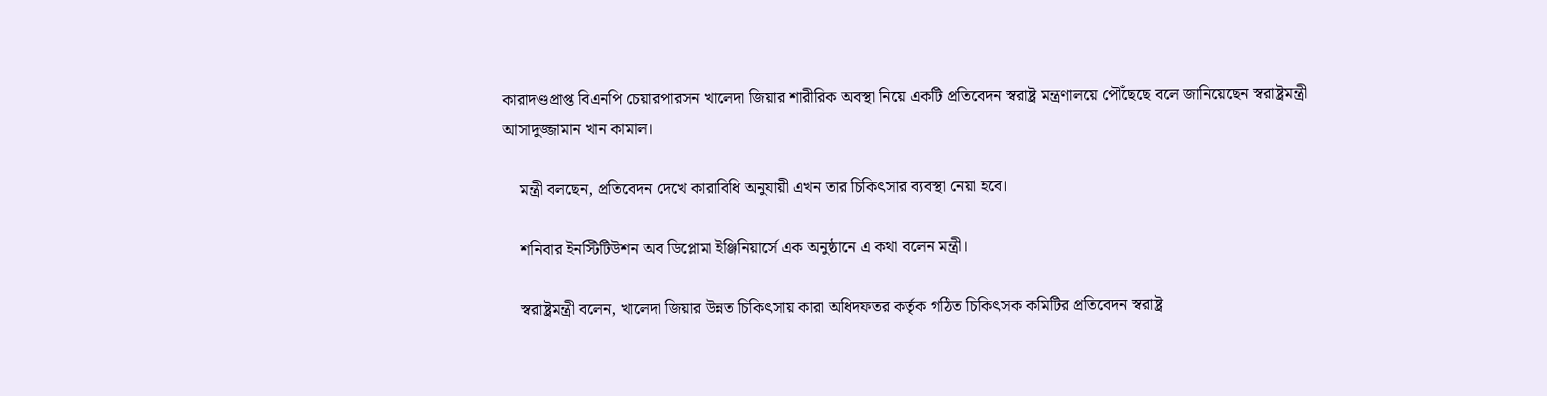কারাদণ্ডপ্রাপ্ত বিএনপি চেয়ারপারসন খালেদা জিয়ার শারীরিক অবস্থা নিয়ে একটি প্রতিবেদন স্বরাষ্ট্র মন্ত্রণালয়ে পৌঁছেছে বলে জানিয়েছেন স্বরাষ্ট্রমন্ত্রী আসাদুজ্জামান খান কামাল।

    মন্ত্রী বলছেন, প্রতিবেদন দেখে কারাবিধি অনুযায়ী এখন তার চিকিৎসার ব্যবস্থা নেয়া হবে।

    শনিবার ইনস্টিটিউশন অব ডিপ্লোমা ইঞ্জিনিয়ার্সে এক অনুষ্ঠানে এ কথা বলেন মন্ত্রী।

    স্বরাষ্ট্রমন্ত্রী বলেন, খালেদা জিয়ার উন্নত চিকিৎসায় কারা অধিদফতর কর্তৃক গঠিত চিকিৎসক কমিটির প্রতিবেদন স্বরাষ্ট্র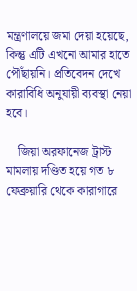মন্ত্রণালয়ে জমা দেয়া হয়েছে, কিন্তু এটি এখনো আমার হাতে পৌঁছায়নি। প্রতিবেদন দেখে কারাবিধি অনুযায়ী ব্যবস্থা নেয়া হবে।

    জিয়া অরফানেজ ট্রাস্ট মামলায় দণ্ডিত হয়ে গত ৮ ফেব্রুয়ারি থেকে কারাগারে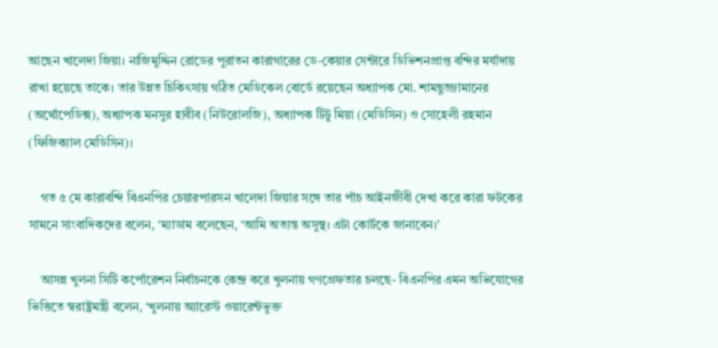আছেন খালেদা জিয়া। নাজিমুদ্দিন রোডের পুরাতন কারাগারের ডে-কেয়ার সেন্টারে ডিভিশনপ্রাপ্ত বন্দির মর্যাদায় রাখা হয়েছে তাকে। তার উন্নত চিকিৎসায় গঠিত মেডিকেল বোর্ডে রয়েছেন অধ্যাপক মো. শামছুজ্জামানের (অর্থোপেডিক্স), অধ্যাপক মনসুর হাবীব (নিউরোলজি), অধ্যাপক টিটু মিয়া (মেডিসিন) ও সোহেলী রহমান (ফিজিক্যাল মেডিসিন)।

    গত ৫ মে কারাবন্দি বিএনপির চেয়ারপারসন খালেদা জিয়ার সঙ্গে তার পাঁচ আইনজীবী দেখা করে কারা ফটকের সামনে সাংবাদিকদের বলেন, ‘ম্যাডাম বলেছেন, ‘আমি অত্যন্ত অসুস্থ। এটা কোর্টকে জানাবেন।’

    আসন্ন খুলনা সিটি কর্পোরেশন নির্বাচনকে কেন্দ্র করে খুলনায় গণগ্রেফতার চলছে- বিএনপির এমন অভিযোগের ভিত্তিতে স্বরাষ্ট্রমন্ত্রী বলেন, ‘খুলনায় অ্যারেস্ট ওয়ারেন্টভুক্ত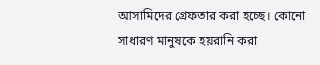আসামিদের গ্রেফতার করা হচ্ছে। কোনো সাধারণ মানুষকে হয়রানি করা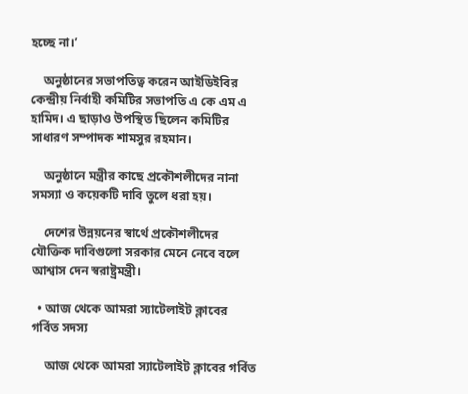হচ্ছে না।’

    অনুষ্ঠানের সভাপতিত্ব করেন আইডিইবির কেন্দ্রীয় নির্বাহী কমিটির সভাপতি এ কে এম এ হামিদ। এ ছাড়াও উপস্থিত ছিলেন কমিটির সাধারণ সম্পাদক শামসুর রহমান।

    অনুষ্ঠানে মন্ত্রীর কাছে প্রকৌশলীদের নানা সমস্যা ও কয়েকটি দাবি তুলে ধরা হয়।

    দেশের উন্নয়নের স্বার্থে প্রকৌশলীদের যৌক্তিক দাবিগুলো সরকার মেনে নেবে বলে আশ্বাস দেন স্বরাষ্ট্রমন্ত্রী।

  • আজ থেকে আমরা স্যাটেলাইট ক্লাবের গর্বিত সদস্য

    আজ থেকে আমরা স্যাটেলাইট ক্লাবের গর্বিত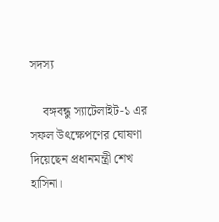সদস্য

    বঙ্গবন্ধু স্যাটেলাইট-১ এর সফল উৎক্ষেপণের ঘোষণা দিয়েছেন প্রধানমন্ত্রী শেখ হাসিনা।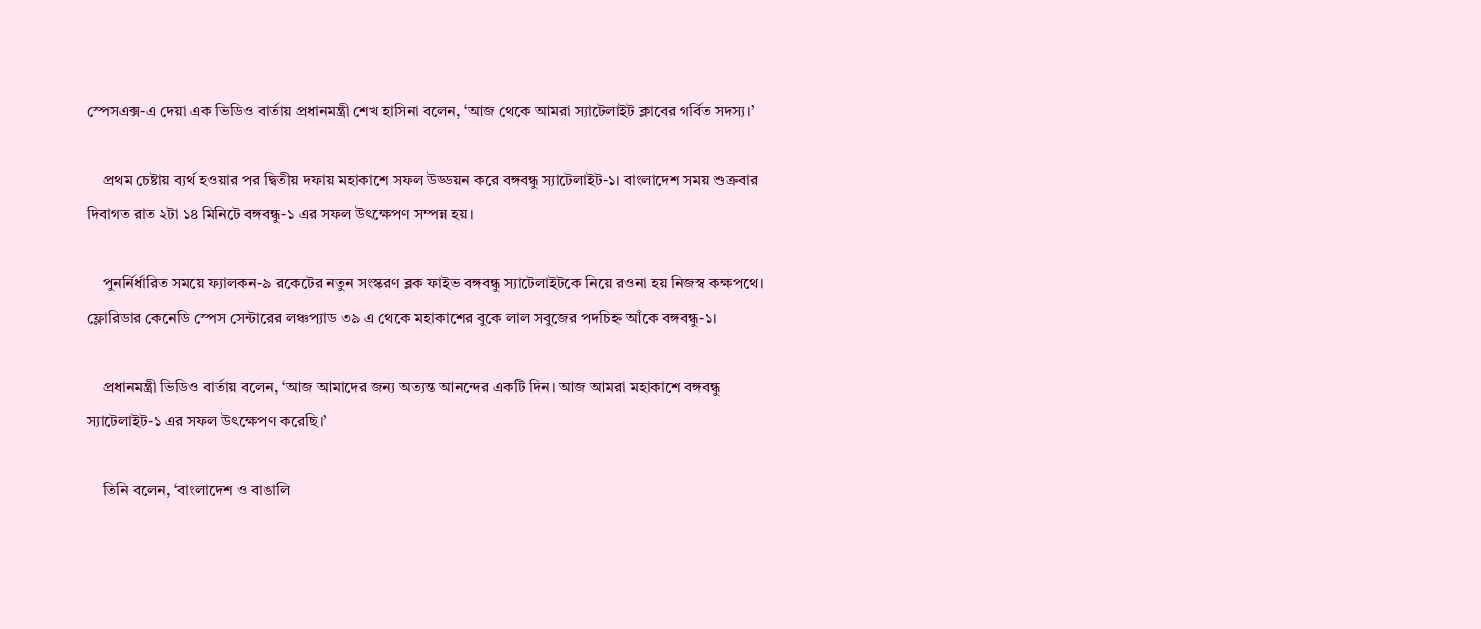স্পেসএক্স-এ দেয়া এক ভিডিও বার্তায় প্রধানমন্ত্রী শেখ হাসিনা বলেন, ‘আজ থেকে আমরা স্যাটেলাইট ক্লাবের গর্বিত সদস্য।’

    প্রথম চেষ্টায় ব্যর্থ হওয়ার পর দ্বিতীয় দফায় মহাকাশে সফল উড্ডয়ন করে বঙ্গবন্ধু স্যাটেলাইট-১। বাংলাদেশ সময় শুক্রবার দিবাগত রাত ২টা ১৪ মিনিটে বঙ্গবন্ধু-১ এর সফল উৎক্ষেপণ সম্পন্ন হয়।

    পুনর্নির্ধারিত সময়ে ফ্যালকন-৯ রকেটের নতুন সংস্করণ ব্লক ফাইভ বঙ্গবন্ধু স্যাটেলাইটকে নিয়ে রওনা হয় নিজস্ব কক্ষপথে। ফ্লোরিডার কেনেডি স্পেস সেন্টারের লঞ্চপ্যাড ৩৯ এ থেকে মহাকাশের বুকে লাল সবুজের পদচিহ্ন আঁকে বঙ্গবন্ধু-১।

    প্রধানমন্ত্রী ভিডিও বার্তায় বলেন, ‘আজ আমাদের জন্য অত্যন্ত আনন্দের একটি দিন। আজ আমরা মহাকাশে বঙ্গবন্ধু স্যাটেলাইট-১ এর সফল উৎক্ষেপণ করেছি।’

    তিনি বলেন, ‘বাংলাদেশ ও বাঙালি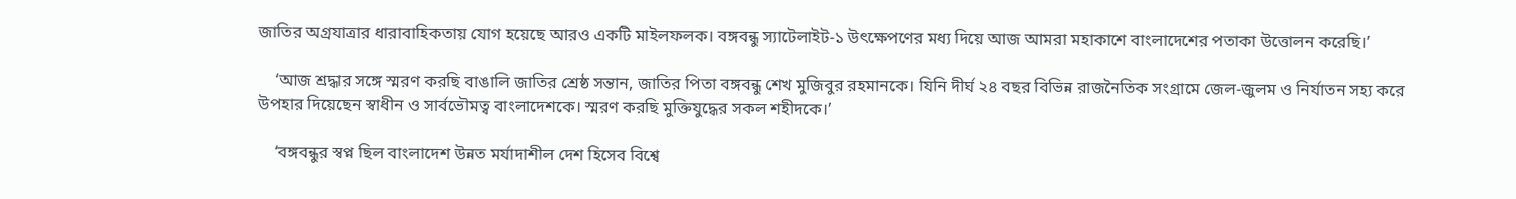জাতির অগ্রযাত্রার ধারাবাহিকতায় যোগ হয়েছে আরও একটি মাইলফলক। বঙ্গবন্ধু স্যাটেলাইট-১ উৎক্ষেপণের মধ্য দিয়ে আজ আমরা মহাকাশে বাংলাদেশের পতাকা উত্তোলন করেছি।’

    ‘আজ শ্রদ্ধার সঙ্গে স্মরণ করছি বাঙালি জাতির শ্রেষ্ঠ সন্তান, জাতির পিতা বঙ্গবন্ধু শেখ মুজিবুর রহমানকে। যিনি দীর্ঘ ২৪ বছর বিভিন্ন রাজনৈতিক সংগ্রামে জেল-জুলম ও নির্যাতন সহ্য করে উপহার দিয়েছেন স্বাধীন ও সার্বভৌমত্ব বাংলাদেশকে। স্মরণ করছি মুক্তিযুদ্ধের সকল শহীদকে।’

    ‘বঙ্গবন্ধুর স্বপ্ন ছিল বাংলাদেশ উন্নত মর্যাদাশীল দেশ হিসেব বিশ্বে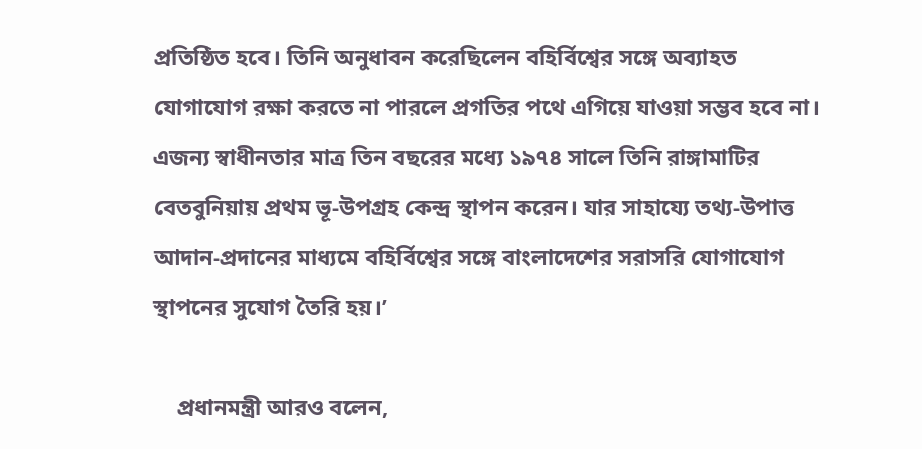প্রতিষ্ঠিত হবে। তিনি অনুধাবন করেছিলেন বহির্বিশ্বের সঙ্গে অব্যাহত যোগাযোগ রক্ষা করতে না পারলে প্রগতির পথে এগিয়ে যাওয়া সম্ভব হবে না। এজন্য স্বাধীনতার মাত্র তিন বছরের মধ্যে ১৯৭৪ সালে তিনি রাঙ্গামাটির বেতবুনিয়ায় প্রথম ভূ-উপগ্রহ কেন্দ্র স্থাপন করেন। যার সাহায্যে তথ্য-উপাত্ত আদান-প্রদানের মাধ্যমে বহির্বিশ্বের সঙ্গে বাংলাদেশের সরাসরি যোগাযোগ স্থাপনের সুযোগ তৈরি হয়।’

    প্রধানমন্ত্রী আরও বলেন,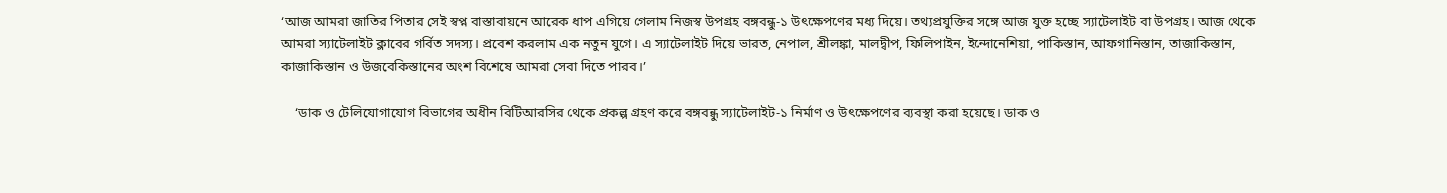‘আজ আমরা জাতির পিতার সেই স্বপ্ন বাস্তাবায়নে আরেক ধাপ এগিয়ে গেলাম নিজস্ব উপগ্রহ বঙ্গবন্ধু-১ উৎক্ষেপণের মধ্য দিয়ে। তথ্যপ্রযুক্তির সঙ্গে আজ যুক্ত হচ্ছে স্যাটেলাইট বা উপগ্রহ। আজ থেকে আমরা স্যাটেলাইট ক্লাবের গর্বিত সদস্য। প্রবেশ করলাম এক নতুন যুগে। এ স্যাটেলাইট দিয়ে ভারত, নেপাল, শ্রীলঙ্কা, মালদ্বীপ, ফিলিপাইন, ইন্দোনেশিয়া, পাকিস্তান, আফগানিস্তান, তাজাকিস্তান, কাজাকিস্তান ও উজবেকিস্তানের অংশ বিশেষে আমরা সেবা দিতে পারব।’

    ‘ডাক ও টেলিযোগাযোগ বিভাগের অধীন বিটিআরসির থেকে প্রকল্প গ্রহণ করে বঙ্গবন্ধু স্যাটেলাইট-১ নির্মাণ ও উৎক্ষেপণের ব্যবস্থা করা হয়েছে। ডাক ও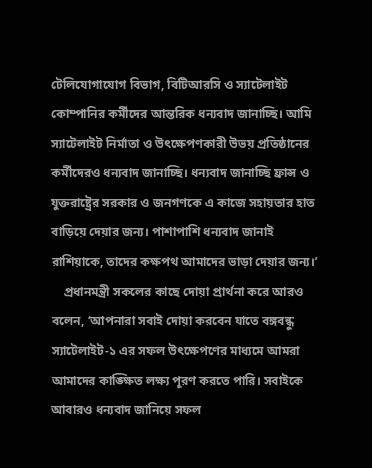টেলিযোগাযোগ বিভাগ, বিটিআরসি ও স্যাটেলাইট কোম্পানির কর্মীদের আন্তরিক ধন্যবাদ জানাচ্ছি। আমি স্যাটেলাইট নির্মাতা ও উৎক্ষেপণকারী উভয় প্রতিষ্ঠানের কর্মীদেরও ধন্যবাদ জানাচ্ছি। ধন্যবাদ জানাচ্ছি ফ্রান্স ও যুক্তরাষ্ট্রের সরকার ও জনগণকে এ কাজে সহায়তার হাত বাড়িয়ে দেয়ার জন্য। পাশাপাশি ধন্যবাদ জানাই রাশিয়াকে, তাদের কক্ষপথ আমাদের ভাড়া দেয়ার জন্য।’
    প্রধানমন্ত্রী সকলের কাছে দোয়া প্রার্থনা করে আরও বলেন, ‘আপনারা সবাই দোয়া করবেন যাতে বঙ্গবন্ধু স্যাটেলাইট-১ এর সফল উৎক্ষেপণের মাধ্যমে আমরা আমাদের কাঙ্ক্ষিত লক্ষ্য পূরণ করতে পারি। সবাইকে আবারও ধন্যবাদ জানিয়ে সফল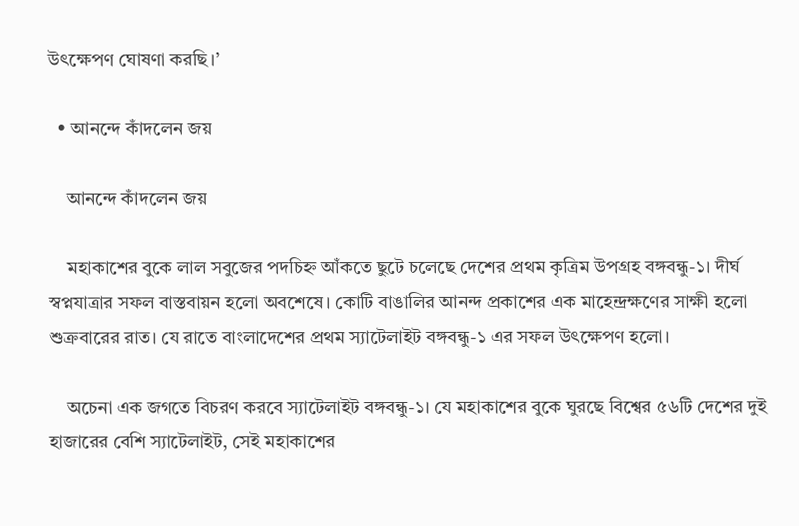উৎক্ষেপণ ঘোষণা করছি।’

  • আনন্দে কাঁদলেন জয়

    আনন্দে কাঁদলেন জয়

    মহাকাশের বুকে লাল সবুজের পদচিহ্ন আঁকতে ছুটে চলেছে দেশের প্রথম কৃত্রিম উপগ্রহ বঙ্গবন্ধু-১। দীর্ঘ স্বপ্নযাত্রার সফল বাস্তবায়ন হলো অবশেষে। কোটি বাঙালির আনন্দ প্রকাশের এক মাহেন্দ্রক্ষণের সাক্ষী হলো শুক্রবারের রাত। যে রাতে বাংলাদেশের প্রথম স্যাটেলাইট বঙ্গবন্ধু-১ এর সফল উৎক্ষেপণ হলো।

    অচেনা এক জগতে বিচরণ করবে স্যাটেলাইট বঙ্গবন্ধু-১। যে মহাকাশের বুকে ঘুরছে বিশ্বের ৫৬টি দেশের দুই হাজারের বেশি স্যাটেলাইট, সেই মহাকাশের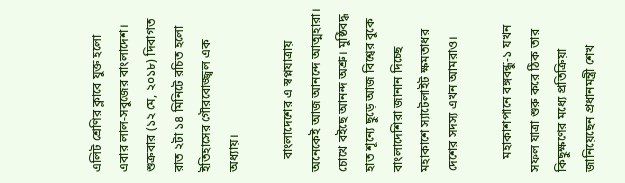এলিট শ্রেণির ক্লাবে যুক্ত হলো এবার লাল-সবুজের বাংলাদেশ। শুক্রবার (১২ মে, ২০১৮) দিবাগত রাত ২টা ১৪ মিনিটে রচিত হলো ইতিহাসের গৌরবোজ্জ্বল এক অধ্যায়।

    বাংলাদেশের এ স্বপ্নযাত্রায় অনেকেই আজ আনন্দে আত্মহারা। চোখে বইছে আনন্দ অশ্রু। মুষ্ঠিবদ্ধ হাত শূন্যে ছুড়ে আজ বিশ্বের বুকে বাংলাদেশিরা জানান দিচ্ছে মহাকাশে স্যাটেলাইট ক্ষমতাধর দেশের সদস্য এখন আমরাও।

    মহাকাশপানে বঙ্গবন্ধু-১ যখন সফল যাত্রা শুরু করে ঠিক তার কিছুক্ষণের মধ্যে প্রতিক্রিয়া জানিয়েছেন প্রধানমন্ত্রী শেখ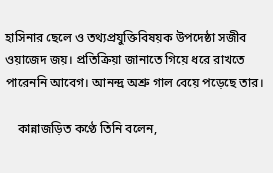হাসিনার ছেলে ও তথ্যপ্রযুক্তিবিষয়ক উপদেষ্ঠা সজীব ওয়াজেদ জয়। প্রতিক্রিয়া জানাতে গিয়ে ধরে রাখতে পারেননি আবেগ। আনন্দ্র অশ্রু গাল বেয়ে পড়েছে তার।

    কান্নাজড়িত কণ্ঠে তিনি বলেন,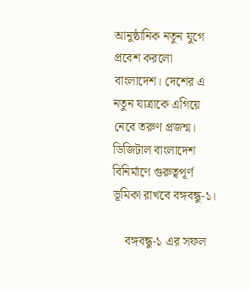আনুষ্ঠানিক নতুন যুগে প্রবেশ করলো বাংলাদেশ। দেশের এ নতুন যাত্রাকে এগিয়ে নেবে তরুণ প্রজন্ম। ডিজিটাল বাংলাদেশ বিনির্মাণে গুরুত্বপূর্ণ ভূমিকা রাখবে বঙ্গবন্ধু-১।

    বঙ্গবন্ধু-১ এর সফল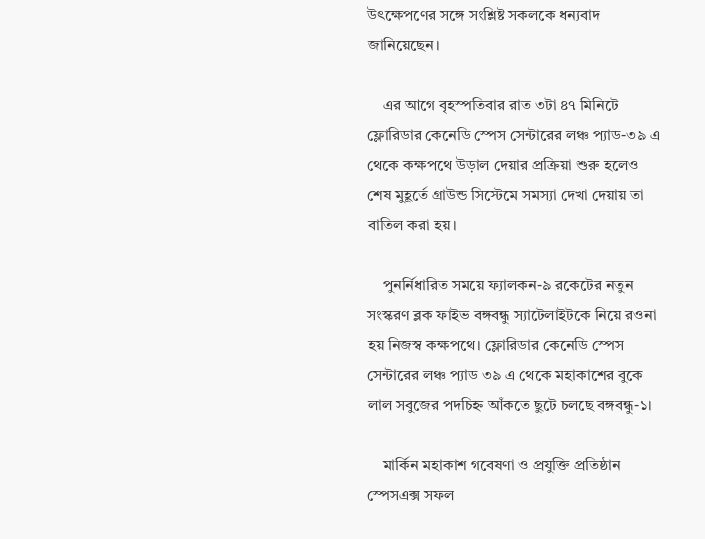উৎক্ষেপণের সঙ্গে সংশ্লিষ্ট সকলকে ধন্যবাদ জানিয়েছেন।

    এর আগে বৃহস্পতিবার রাত ৩টা ৪৭ মিনিটে ফ্লোরিডার কেনেডি স্পেস সেন্টারের লঞ্চ প্যাড-৩৯ এ থেকে কক্ষপথে উড়াল দেয়ার প্রক্রিয়া শুরু হলেও শেষ মুহূর্তে গ্রাউন্ড সিস্টেমে সমস্যা দেখা দেয়ায় তা বাতিল করা হয়।

    পুনর্নিধারিত সময়ে ফ্যালকন-৯ রকেটের নতুন সংস্করণ ব্লক ফাইভ বঙ্গবন্ধু স্যাটেলাইটকে নিয়ে রওনা হয় নিজস্ব কক্ষপথে। ফ্লোরিডার কেনেডি স্পেস সেন্টারের লঞ্চ প্যাড ৩৯ এ থেকে মহাকাশের বুকে লাল সবুজের পদচিহ্ন আঁকতে ছুটে চলছে বঙ্গবন্ধু-১।

    মার্কিন মহাকাশ গবেষণা ও প্রযুক্তি প্রতিষ্ঠান স্পেসএক্স সফল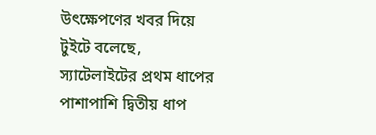উৎক্ষেপণের খবর দিয়ে টুইটে বলেছে, স্যাটেলাইটের প্রথম ধাপের পাশাপাশি দ্বিতীয় ধাপ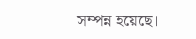সম্পন্ন হয়েছে।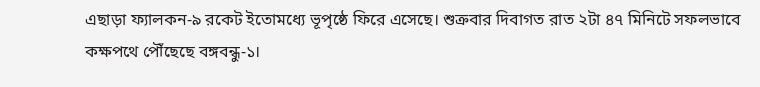এছাড়া ফ্যালকন-৯ রকেট ইতোমধ্যে ভূপৃষ্ঠে ফিরে এসেছে। শুক্রবার দিবাগত রাত ২টা ৪৭ মিনিটে সফলভাবে কক্ষপথে পৌঁছেছে বঙ্গবন্ধু-১।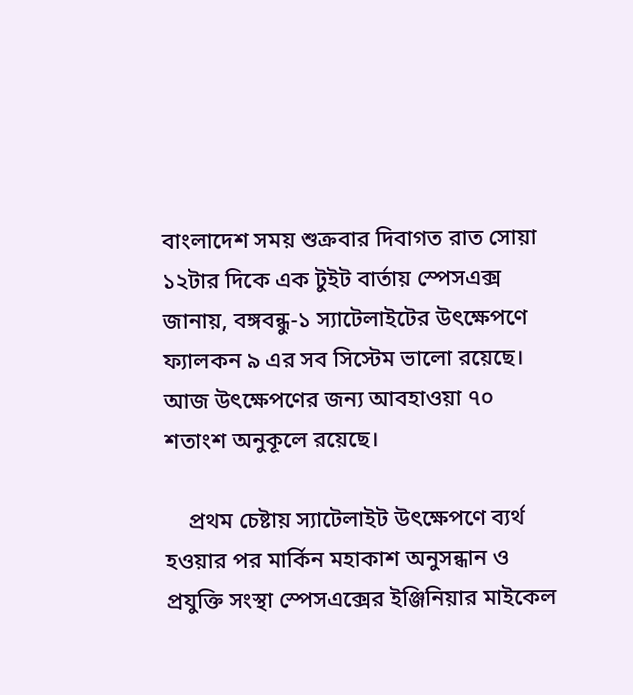বাংলাদেশ সময় শুক্রবার দিবাগত রাত সোয়া ১২টার দিকে এক টুইট বার্তায় স্পেসএক্স জানায়, বঙ্গবন্ধু-১ স্যাটেলাইটের উৎক্ষেপণে ফ্যালকন ৯ এর সব সিস্টেম ভালো রয়েছে। আজ উৎক্ষেপণের জন্য আবহাওয়া ৭০ শতাংশ অনুকূলে রয়েছে।

    প্রথম চেষ্টায় স্যাটেলাইট উৎক্ষেপণে ব্যর্থ হওয়ার পর মার্কিন মহাকাশ অনুসন্ধান ও প্রযুক্তি সংস্থা স্পেসএক্সের ইঞ্জিনিয়ার মাইকেল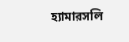হ্যামারসলি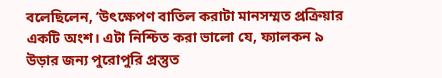বলেছিলেন, ‘উৎক্ষেপণ বাতিল করাটা মানসম্মত প্রক্রিয়ার একটি অংশ। এটা নিশ্চিত করা ভালো যে, ফ্যালকন ৯ উড়ার জন্য পুরোপুরি প্রস্তুত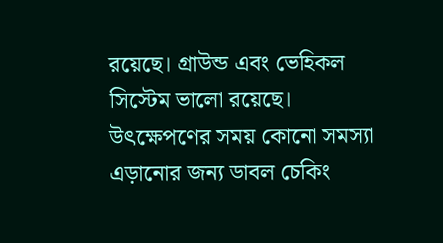রয়েছে। গ্রাউন্ড এবং ভেহিকল সিস্টেম ভালো রয়েছে। উৎক্ষেপণের সময় কোনো সমস্যা এড়ানোর জন্য ডাবল চেকিং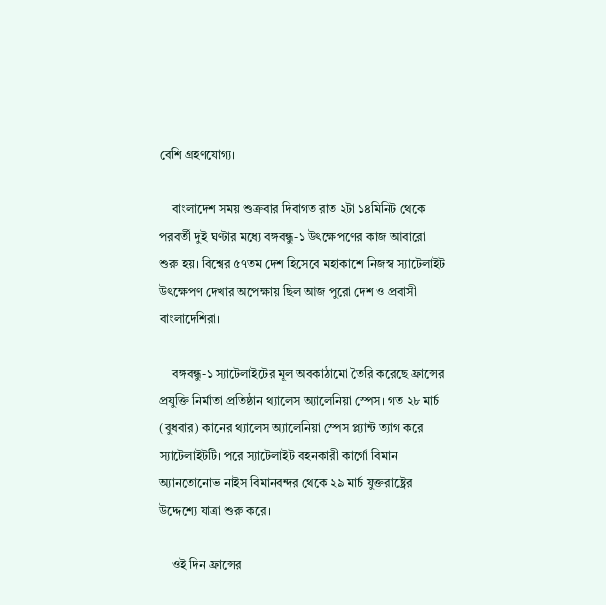বেশি গ্রহণযোগ্য।

    বাংলাদেশ সময় শুক্রবার দিবাগত রাত ২টা ১৪মিনিট থেকে পরবর্তী দুই ঘণ্টার মধ্যে বঙ্গবন্ধু-১ উৎক্ষেপণের কাজ আবারো শুরু হয়। বিশ্বের ৫৭তম দেশ হিসেবে মহাকাশে নিজস্ব স্যাটেলাইট উৎক্ষেপণ দেখার অপেক্ষায় ছিল আজ পুরো দেশ ও প্রবাসী বাংলাদেশিরা।

    বঙ্গবন্ধু-১ স্যাটেলাইটের মূল অবকাঠামো তৈরি করেছে ফ্রান্সের প্রযুক্তি নির্মাতা প্রতিষ্ঠান থ্যালেস অ্যালেনিয়া স্পেস। গত ২৮ মার্চ (বুধবার) কানের থ্যালেস অ্যালেনিয়া স্পেস প্ল্যান্ট ত্যাগ করে স্যাটেলাইটটি। পরে স্যাটেলাইট বহনকারী কার্গো বিমান অ্যানতোনোভ নাইস বিমানবন্দর থেকে ২৯ মার্চ যুক্তরাষ্ট্রের উদ্দেশ্যে যাত্রা শুরু করে।

    ওই দিন ফ্রান্সের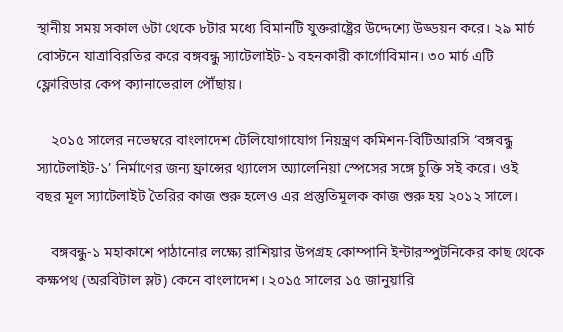স্থানীয় সময় সকাল ৬টা থেকে ৮টার মধ্যে বিমানটি যুক্তরাষ্ট্রের উদ্দেশ্যে উড্ডয়ন করে। ২৯ মার্চ বোস্টনে যাত্রাবিরতির করে বঙ্গবন্ধু স্যাটেলাইট-১ বহনকারী কার্গোবিমান। ৩০ মার্চ এটি ফ্লোরিডার কেপ ক্যানাভেরাল পৌঁছায়।

    ২০১৫ সালের নভেম্বরে বাংলাদেশ টেলিযোগাযোগ নিয়ন্ত্রণ কমিশন-বিটিআরসি ‘বঙ্গবন্ধু স্যাটেলাইট-১’ নির্মাণের জন্য ফ্রান্সের থ্যালেস অ্যালেনিয়া স্পেসের সঙ্গে চুক্তি সই করে। ওই বছর মূল স্যাটেলাইট তৈরির কাজ শুরু হলেও এর প্রস্তুতিমূলক কাজ শুরু হয় ২০১২ সালে।

    বঙ্গবন্ধু-১ মহাকাশে পাঠানোর লক্ষ্যে রাশিয়ার উপগ্রহ কোম্পানি ইন্টারস্পুটনিকের কাছ থেকে কক্ষপথ (অরবিটাল স্লট) কেনে বাংলাদেশ। ২০১৫ সালের ১৫ জানুয়ারি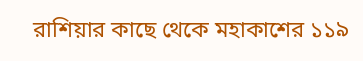রাশিয়ার কাছে থেকে মহাকাশের ১১৯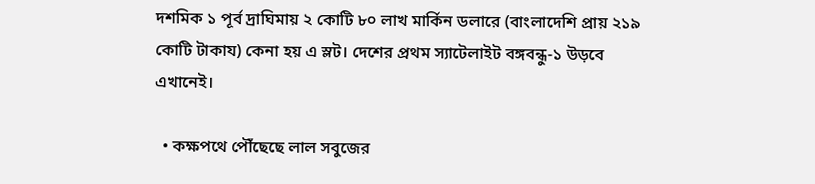দশমিক ১ পূর্ব দ্রাঘিমায় ২ কোটি ৮০ লাখ মার্কিন ডলারে (বাংলাদেশি প্রায় ২১৯ কোটি টাকায) কেনা হয় এ স্লট। দেশের প্রথম স্যাটেলাইট বঙ্গবন্ধু-১ উড়বে এখানেই।

  • কক্ষপথে পৌঁছেছে লাল সবুজের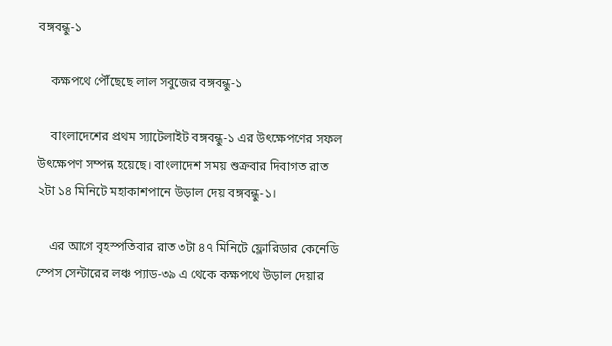বঙ্গবন্ধু-১

    কক্ষপথে পৌঁছেছে লাল সবুজের বঙ্গবন্ধু-১

    বাংলাদেশের প্রথম স্যাটেলাইট বঙ্গবন্ধু-১ এর উৎক্ষেপণের সফল উৎক্ষেপণ সম্পন্ন হয়েছে। বাংলাদেশ সময় শুক্রবার দিবাগত রাত ২টা ১৪ মিনিটে মহাকাশপানে উড়াল দেয় বঙ্গবন্ধু-১।

    এর আগে বৃহস্পতিবার রাত ৩টা ৪৭ মিনিটে ফ্লোরিডার কেনেডি স্পেস সেন্টারের লঞ্চ প্যাড-৩৯ এ থেকে কক্ষপথে উড়াল দেয়ার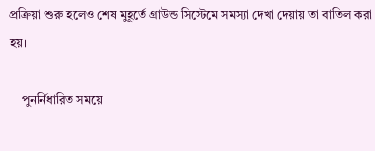প্রক্রিয়া শুরু হলেও শেষ মুহূর্তে গ্রাউন্ড সিস্টেমে সমস্যা দেখা দেয়ায় তা বাতিল করা হয়।

    পুনর্নিধারিত সময়ে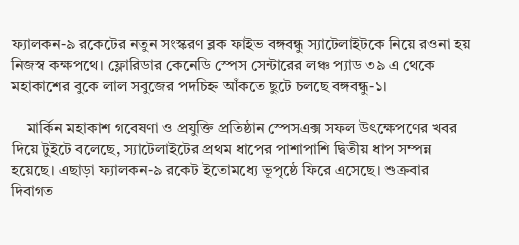ফ্যালকন-৯ রকেটের নতুন সংস্করণ ব্লক ফাইভ বঙ্গবন্ধু স্যাটেলাইটকে নিয়ে রওনা হয় নিজস্ব কক্ষপথে। ফ্লোরিডার কেনেডি স্পেস সেন্টারের লঞ্চ প্যাড ৩৯ এ থেকে মহাকাশের বুকে লাল সবুজের পদচিহ্ন আঁকতে ছুটে চলছে বঙ্গবন্ধু-১।

    মার্কিন মহাকাশ গবেষণা ও প্রযুক্তি প্রতিষ্ঠান স্পেসএক্স সফল উৎক্ষেপণের খবর দিয়ে টুইটে বলেছে, স্যাটেলাইটের প্রথম ধাপের পাশাপাশি দ্বিতীয় ধাপ সম্পন্ন হয়েছে। এছাড়া ফ্যালকন-৯ রকেট ইতোমধ্যে ভূপৃষ্ঠে ফিরে এসেছে। শুক্রবার দিবাগত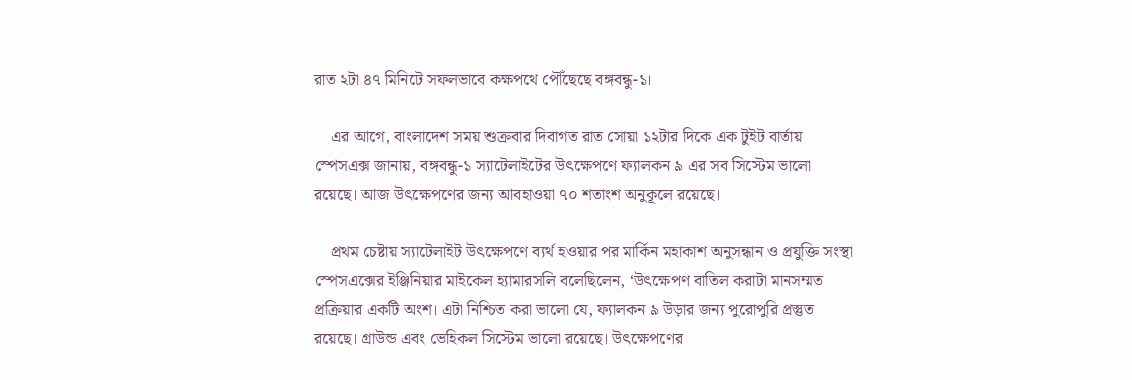রাত ২টা ৪৭ মিনিটে সফলভাবে কক্ষপথে পৌঁছেছে বঙ্গবন্ধু-১।

    এর আগে, বাংলাদেশ সময় শুক্রবার দিবাগত রাত সোয়া ১২টার দিকে এক টুইট বার্তায় স্পেসএক্স জানায়, বঙ্গবন্ধু-১ স্যাটেলাইটের উৎক্ষেপণে ফ্যালকন ৯ এর সব সিস্টেম ভালো রয়েছে। আজ উৎক্ষেপণের জন্য আবহাওয়া ৭০ শতাংশ অনুকূলে রয়েছে।

    প্রথম চেষ্টায় স্যাটেলাইট উৎক্ষেপণে ব্যর্থ হওয়ার পর মার্কিন মহাকাশ অনুসন্ধান ও প্রযুক্তি সংস্থা স্পেসএক্সের ইঞ্জিনিয়ার মাইকেল হ্যামারসলি বলেছিলেন, ‘উৎক্ষেপণ বাতিল করাটা মানসম্মত প্রক্রিয়ার একটি অংশ। এটা নিশ্চিত করা ভালো যে, ফ্যালকন ৯ উড়ার জন্য পুরোপুরি প্রস্তুত রয়েছে। গ্রাউন্ড এবং ভেহিকল সিস্টেম ভালো রয়েছে। উৎক্ষেপণের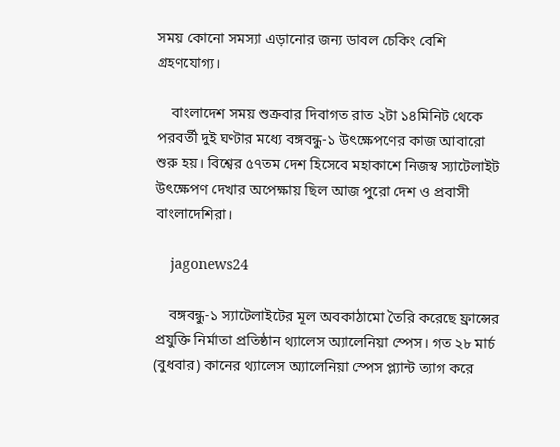সময় কোনো সমস্যা এড়ানোর জন্য ডাবল চেকিং বেশি গ্রহণযোগ্য।

    বাংলাদেশ সময় শুক্রবার দিবাগত রাত ২টা ১৪মিনিট থেকে পরবর্তী দুই ঘণ্টার মধ্যে বঙ্গবন্ধু-১ উৎক্ষেপণের কাজ আবারো শুরু হয়। বিশ্বের ৫৭তম দেশ হিসেবে মহাকাশে নিজস্ব স্যাটেলাইট উৎক্ষেপণ দেখার অপেক্ষায় ছিল আজ পুরো দেশ ও প্রবাসী বাংলাদেশিরা।

    jagonews24

    বঙ্গবন্ধু-১ স্যাটেলাইটের মূল অবকাঠামো তৈরি করেছে ফ্রান্সের প্রযুক্তি নির্মাতা প্রতিষ্ঠান থ্যালেস অ্যালেনিয়া স্পেস। গত ২৮ মার্চ (বুধবার) কানের থ্যালেস অ্যালেনিয়া স্পেস প্ল্যান্ট ত্যাগ করে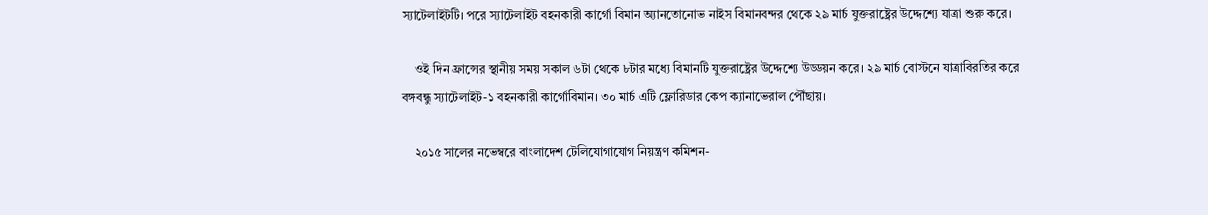স্যাটেলাইটটি। পরে স্যাটেলাইট বহনকারী কার্গো বিমান অ্যানতোনোভ নাইস বিমানবন্দর থেকে ২৯ মার্চ যুক্তরাষ্ট্রের উদ্দেশ্যে যাত্রা শুরু করে।

    ওই দিন ফ্রান্সের স্থানীয় সময় সকাল ৬টা থেকে ৮টার মধ্যে বিমানটি যুক্তরাষ্ট্রের উদ্দেশ্যে উড্ডয়ন করে। ২৯ মার্চ বোস্টনে যাত্রাবিরতির করে বঙ্গবন্ধু স্যাটেলাইট-১ বহনকারী কার্গোবিমান। ৩০ মার্চ এটি ফ্লোরিডার কেপ ক্যানাভেরাল পৌঁছায়।

    ২০১৫ সালের নভেম্বরে বাংলাদেশ টেলিযোগাযোগ নিয়ন্ত্রণ কমিশন-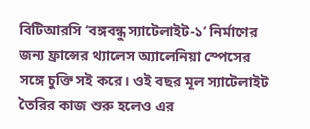বিটিআরসি ‘বঙ্গবন্ধু স্যাটেলাইট-১’ নির্মাণের জন্য ফ্রান্সের থ্যালেস অ্যালেনিয়া স্পেসের সঙ্গে চুক্তি সই করে। ওই বছর মূল স্যাটেলাইট তৈরির কাজ শুরু হলেও এর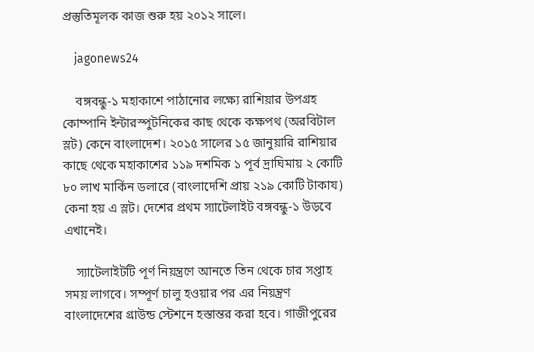প্রস্তুতিমূলক কাজ শুরু হয় ২০১২ সালে।

    jagonews24

    বঙ্গবন্ধু-১ মহাকাশে পাঠানোর লক্ষ্যে রাশিয়ার উপগ্রহ কোম্পানি ইন্টারস্পুটনিকের কাছ থেকে কক্ষপথ (অরবিটাল স্লট) কেনে বাংলাদেশ। ২০১৫ সালের ১৫ জানুয়ারি রাশিয়ার কাছে থেকে মহাকাশের ১১৯ দশমিক ১ পূর্ব দ্রাঘিমায় ২ কোটি ৮০ লাখ মার্কিন ডলারে (বাংলাদেশি প্রায় ২১৯ কোটি টাকায) কেনা হয় এ স্লট। দেশের প্রথম স্যাটেলাইট বঙ্গবন্ধু-১ উড়বে এখানেই।

    স্যাটেলাইটটি পূর্ণ নিয়ন্ত্রণে আনতে তিন থেকে চার সপ্তাহ সময় লাগবে। সম্পূর্ণ চালু হওয়ার পর এর নিয়ন্ত্রণ বাংলাদেশের গ্রাউন্ড স্টেশনে হস্তান্তর করা হবে। গাজীপুরের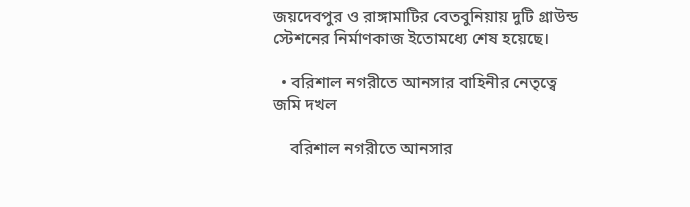জয়দেবপুর ও রাঙ্গামাটির বেতবুনিয়ায় দুটি গ্রাউন্ড স্টেশনের নির্মাণকাজ ইতোমধ্যে শেষ হয়েছে।

  • বরিশাল নগরীতে আনসার বাহিনীর নেতৃত্বে জমি দখল

    বরিশাল নগরীতে আনসার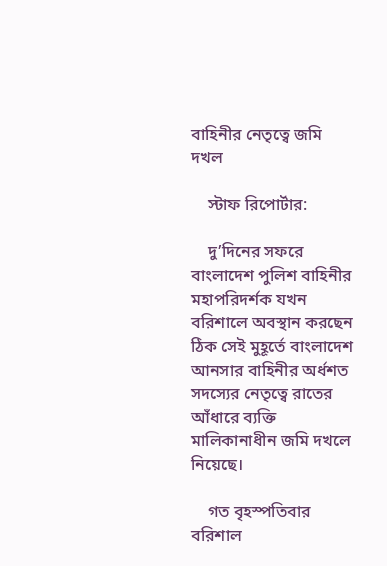বাহিনীর নেতৃত্বে জমি দখল

    স্টাফ রিপোর্টার:

    দু’দিনের সফরে বাংলাদেশ পুলিশ বাহিনীর মহাপরিদর্শক যখন বরিশালে অবস্থান করছেন ঠিক সেই মুহূর্তে বাংলাদেশ আনসার বাহিনীর অর্ধশত সদস্যের নেতৃত্বে রাতের আঁধারে ব্যক্তি মালিকানাধীন জমি দখলে নিয়েছে।

    গত বৃহস্পতিবার বরিশাল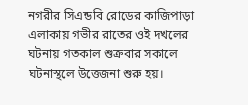নগরীর সিএন্ডবি রোডের কাজিপাড়া এলাকায় গভীর রাতের ওই দখলের ঘটনায় গতকাল শুক্রবার সকালে ঘটনাস্থলে উত্তেজনা শুরু হয়।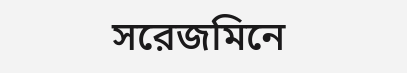সরেজমিনে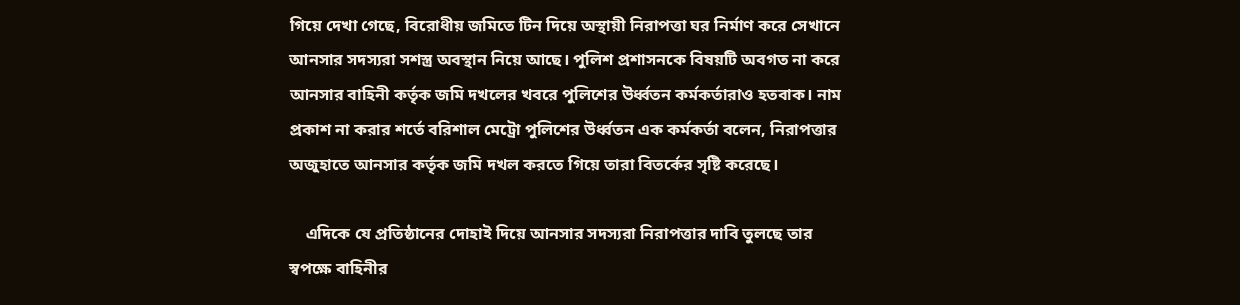গিয়ে দেখা গেছে, বিরোধীয় জমিতে টিন দিয়ে অস্থায়ী নিরাপত্তা ঘর নির্মাণ করে সেখানে আনসার সদস্যরা সশস্ত্র অবস্থান নিয়ে আছে। পুলিশ প্রশাসনকে বিষয়টি অবগত না করে আনসার বাহিনী কর্তৃক জমি দখলের খবরে পুলিশের উর্ধ্বতন কর্মকর্তারাও হতবাক। নাম প্রকাশ না করার শর্তে বরিশাল মেট্রো পুলিশের উর্ধ্বতন এক কর্মকর্তা বলেন, নিরাপত্তার অজুহাতে আনসার কর্তৃক জমি দখল করতে গিয়ে তারা বিতর্কের সৃষ্টি করেছে।

    এদিকে যে প্রতিষ্ঠানের দোহাই দিয়ে আনসার সদস্যরা নিরাপত্তার দাবি তুলছে তার স্বপক্ষে বাহিনীর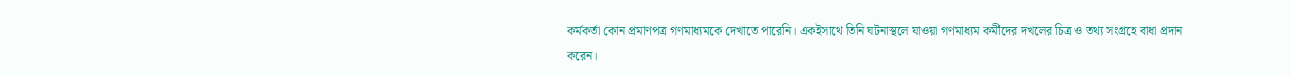কর্মকর্তা কোন প্রমাণপত্র গণমাধ্যমকে দেখাতে পারেনি। একইসাথে তিনি ঘটনাস্থলে যাওয়া গণমাধ্যম কর্মীদের দখলের চিত্র ও তথ্য সংগ্রহে বাধা প্রদান করেন।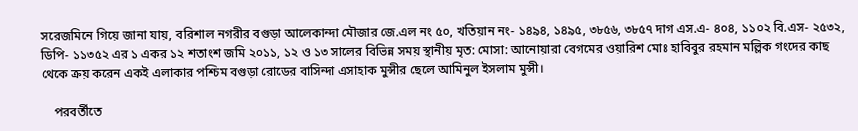সরেজমিনে গিয়ে জানা যায়, বরিশাল নগরীর বগুড়া আলেকান্দা মৌজার জে.এল নং ৫০, খতিয়ান নং- ১৪৯৪, ১৪৯৫, ৩৮৫৬, ৩৮৫৭ দাগ এস.এ- ৪০৪, ১১০২ বি.এস- ২৫৩২, ডিপি- ১১৩৫২ এর ১ একর ১২ শতাংশ জমি ২০১১, ১২ ও ১৩ সালের বিভিন্ন সময় স্থানীয় মৃত: মোসা: আনোয়ারা বেগমের ওয়ারিশ মোঃ হাবিবুর রহমান মল্লিক গংদের কাছ থেকে ক্রয় করেন একই এলাকার পশ্চিম বগুড়া রোডের বাসিন্দা এসাহাক মুন্সীর ছেলে আমিনুল ইসলাম মুন্সী।

    পরবর্তীতে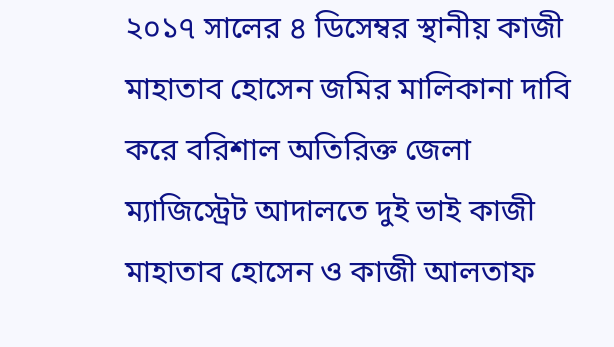২০১৭ সালের ৪ ডিসেম্বর স্থানীয় কাজী মাহাতাব হোসেন জমির মালিকানা দাবি করে বরিশাল অতিরিক্ত জেলা ম্যাজিস্ট্রেট আদালতে দুই ভাই কাজী মাহাতাব হোসেন ও কাজী আলতাফ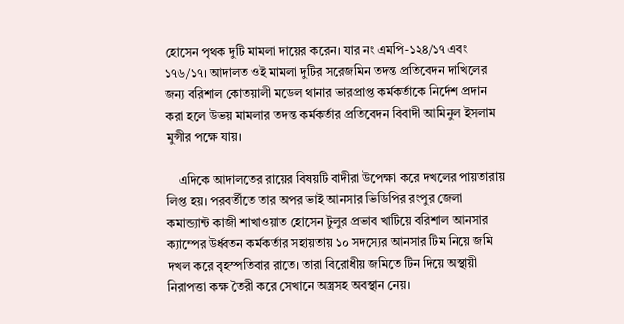হোসেন পৃথক দুটি মামলা দায়ের করেন। যার নং এমপি-১২৪/১৭ এবং ১৭৬/১৭। আদালত ওই মামলা দুটির সরেজমিন তদন্ত প্রতিবেদন দাখিলের জন্য বরিশাল কোতয়ালী মডেল থানার ভারপ্রাপ্ত কর্মকর্তাকে নির্দেশ প্রদান করা হলে উভয় মামলার তদন্ত কর্মকর্তার প্রতিবেদন বিবাদী আমিনুল ইসলাম মুন্সীর পক্ষে যায়।

    এদিকে আদালতের রায়ের বিষয়টি বাদীরা উপেক্ষা করে দখলের পায়তারায় লিপ্ত হয়। পরবর্তীতে তার অপর ভাই আনসার ভিডিপির রংপুর জেলা কমান্ড্যান্ট কাজী শাখাওয়াত হোসেন টুলুর প্রভাব খাটিয়ে বরিশাল আনসার ক্যাম্পের উর্ধ্বতন কর্মকর্তার সহায়তায় ১০ সদস্যের আনসার টিম নিয়ে জমি দখল করে বৃহস্পতিবার রাতে। তারা বিরোধীয় জমিতে টিন দিয়ে অস্থায়ী নিরাপত্তা কক্ষ তৈরী করে সেখানে অস্ত্রসহ অবস্থান নেয়।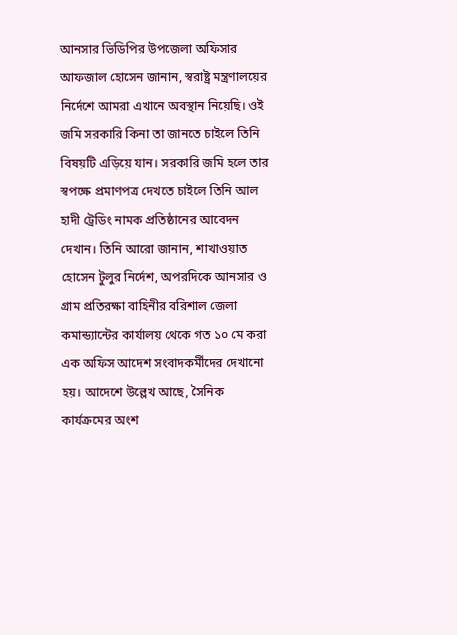আনসার ভিডিপির উপজেলা অফিসার আফজাল হোসেন জানান, স্বরাষ্ট্র মন্ত্রণালয়ের নির্দেশে আমরা এখানে অবস্থান নিয়েছি। ওই জমি সরকারি কিনা তা জানতে চাইলে তিনি বিষয়টি এড়িয়ে যান। সরকারি জমি হলে তার স্বপক্ষে প্রমাণপত্র দেখতে চাইলে তিনি আল হাদী ট্রেডিং নামক প্রতিষ্ঠানের আবেদন দেখান। তিনি আরো জানান, শাখাওয়াত হোসেন টুলুর নির্দেশ, অপরদিকে আনসার ও গ্রাম প্রতিরক্ষা বাহিনীর বরিশাল জেলা কমান্ড্যান্টের কার্যালয় থেকে গত ১০ মে করা এক অফিস আদেশ সংবাদকর্মীদের দেখানো হয়। আদেশে উল্লেখ আছে, সৈনিক কার্যক্রমের অংশ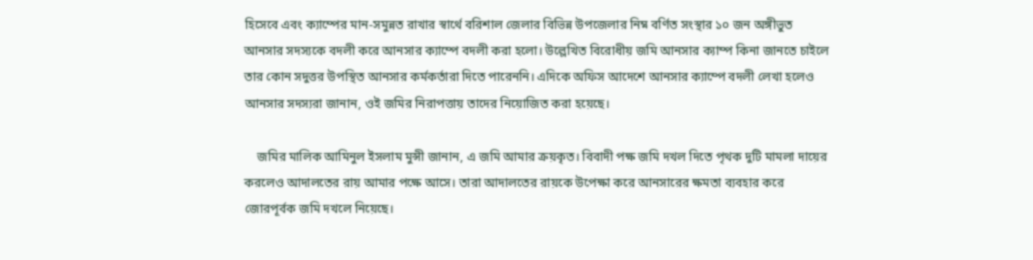হিসেবে এবং ক্যাম্পের মান-সমুন্নত রাখার স্বার্থে বরিশাল জেলার বিভিন্ন উপজেলার নিম্ন বর্ণিত সংস্থার ১০ জন অঙ্গীভুত আনসার সদস্যকে বদলী করে আনসার ক্যাম্পে বদলী করা হলো। উল্লেখিত বিরোধীয় জমি আনসার ক্যাম্প কিনা জানতে চাইলে তার কোন সদুত্তর উপস্থিত আনসার কর্মকর্তারা দিতে পারেননি। এদিকে অফিস আদেশে আনসার ক্যাম্পে বদলী লেখা হলেও আনসার সদস্যরা জানান, ওই জমির নিরাপত্তায় তাদের নিয়োজিত করা হয়েছে।

    জমির মালিক আমিনুল ইসলাম মুন্সী জানান, এ জমি আমার ক্রয়কৃত। বিবাদী পক্ষ জমি দখল দিতে পৃথক দুটি মামলা দায়ের করলেও আদালতের রায় আমার পক্ষে আসে। তারা আদালতের রায়কে উপেক্ষা করে আনসারের ক্ষমতা ব্যবহার করে জোরপূর্বক জমি দখলে নিয়েছে।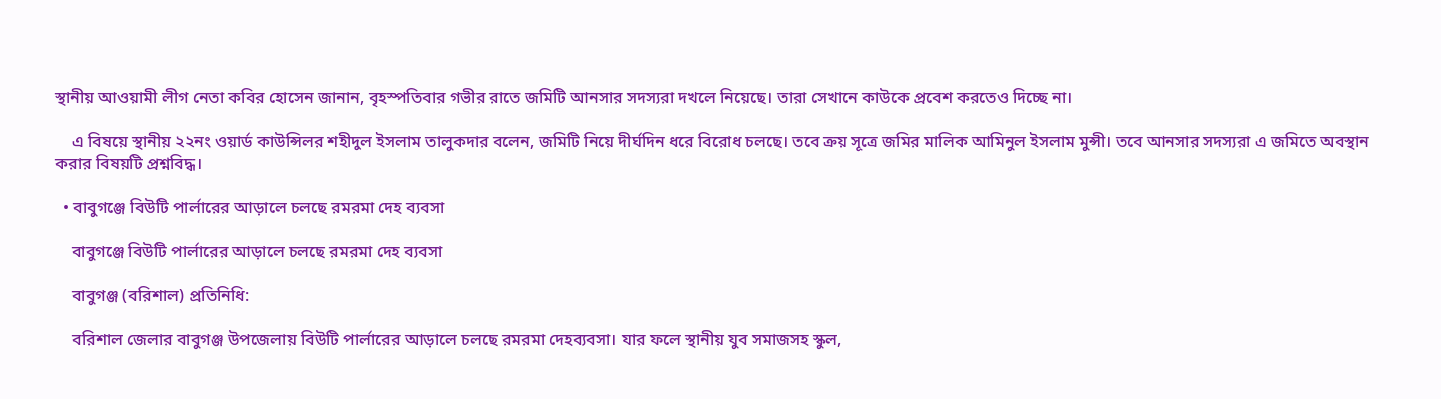স্থানীয় আওয়ামী লীগ নেতা কবির হোসেন জানান, বৃহস্পতিবার গভীর রাতে জমিটি আনসার সদস্যরা দখলে নিয়েছে। তারা সেখানে কাউকে প্রবেশ করতেও দিচ্ছে না।

    এ বিষয়ে স্থানীয় ২২নং ওয়ার্ড কাউন্সিলর শহীদুল ইসলাম তালুকদার বলেন, জমিটি নিয়ে দীর্ঘদিন ধরে বিরোধ চলছে। তবে ক্রয় সূত্রে জমির মালিক আমিনুল ইসলাম মুন্সী। তবে আনসার সদস্যরা এ জমিতে অবস্থান করার বিষয়টি প্রশ্নবিদ্ধ।

  • বাবুগঞ্জে বিউটি পার্লারের আড়ালে চলছে রমরমা দেহ ব্যবসা

    বাবুগঞ্জে বিউটি পার্লারের আড়ালে চলছে রমরমা দেহ ব্যবসা

    বাবুগঞ্জ (বরিশাল) প্রতিনিধি:

    বরিশাল জেলার বাবুগঞ্জ উপজেলায় বিউটি পার্লারের আড়ালে চলছে রমরমা দেহব্যবসা। যার ফলে স্থানীয় যুব সমাজসহ স্কুল,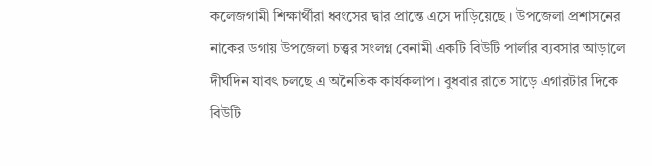কলেজগামী শিক্ষার্থীরা ধ্বংসের দ্বার প্রান্তে এসে দাড়িয়েছে । উপজেলা প্রশাসনের নাকের ডগায় উপজেলা চত্ত্বর সংলগ্ন বেনামী একটি বিউটি পার্লার ব্যবসার আড়ালে দীর্ঘদিন যাবৎ চলছে এ অনৈতিক কার্যকলাপ। বুধবার রাতে সাড়ে এগারটার দিকে বিউটি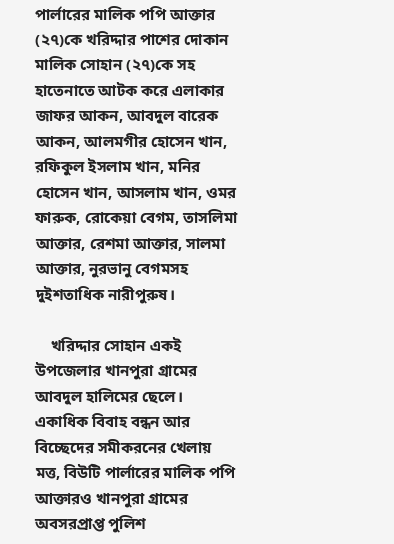পার্লারের মালিক পপি আক্তার (২৭)কে খরিদ্দার পাশের দোকান মালিক সোহান (২৭)কে সহ হাতেনাতে আটক করে এলাকার জাফর আকন, আবদুল বারেক আকন, আলমগীর হোসেন খান, রফিকুল ইসলাম খান, মনির হোসেন খান, আসলাম খান, ওমর ফারুক, রোকেয়া বেগম, তাসলিমা আক্তার, রেশমা আক্তার, সালমা আক্তার, নুরভানু বেগমসহ দুইশতাধিক নারীপুরুষ।

    খরিদ্দার সোহান একই উপজেলার খানপুরা গ্রামের আবদুল হালিমের ছেলে। একাধিক বিবাহ বন্ধন আর বিচ্ছেদের সমীকরনের খেলায় মত্ত, বিউটি পার্লারের মালিক পপি আক্তারও খানপুরা গ্রামের অবসরপ্রাপ্ত পুলিশ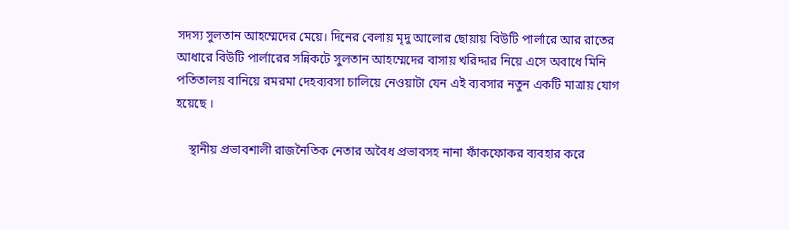সদস্য সুলতান আহম্মেদের মেয়ে। দিনের বেলায় মৃদু আলোর ছোয়ায় বিউটি পার্লারে আর রাতের আধারে বিউটি পার্লারের সন্নিকটে সুলতান আহম্মেদের বাসায় খরিদ্দার নিয়ে এসে অবাধে মিনি পতিতালয় বানিয়ে রমরমা দেহব্যবসা চালিয়ে নেওয়াটা যেন এই ব্যবসার নতুন একটি মাত্রায় যোগ হয়েছে ।

    স্থানীয় প্রভাবশালী রাজনৈতিক নেতার অবৈধ প্রভাবসহ নানা ফাঁকফোকর ব্যবহার করে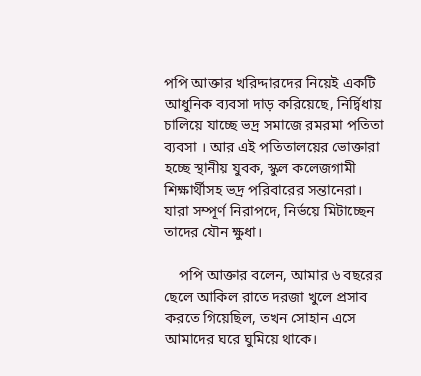পপি আক্তার খরিদ্দারদের নিয়েই একটি আধুনিক ব্যবসা দাড় করিয়েছে, নির্দ্বিধায় চালিয়ে যাচ্ছে ভদ্র সমাজে রমরমা পতিতা ব্যবসা । আর এই পতিতালয়ের ভোক্তারা হচ্ছে স্থানীয় যুবক, স্কুল কলেজগামী শিক্ষার্থীসহ ভদ্র পরিবারের সন্তানেরা। যারা সম্পূর্ণ নিরাপদে, নির্ভয়ে মিটাচ্ছেন তাদের যৌন ক্ষুধা।

    পপি আক্তার বলেন, আমার ৬ বছরের ছেলে আকিল রাতে দরজা খুলে প্রসাব করতে গিয়েছিল, তখন সোহান এসে আমাদের ঘরে ঘুমিয়ে থাকে।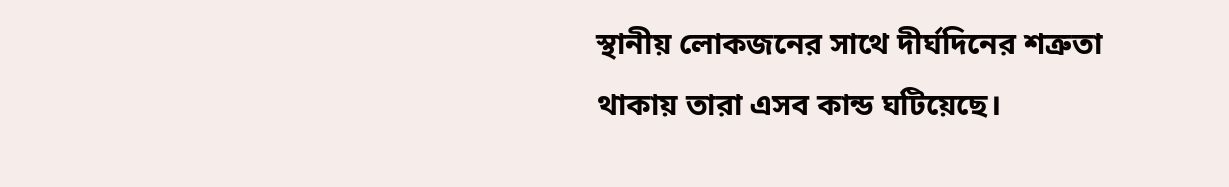স্থানীয় লোকজনের সাথে দীর্ঘদিনের শত্রুতা থাকায় তারা এসব কান্ড ঘটিয়েছে।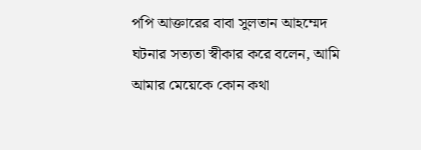পপি আক্তারের বাবা সুলতান আহম্মেদ ঘটনার সত্যতা স্বীকার করে বলেন, আমি আমার মেয়েকে কোন কথা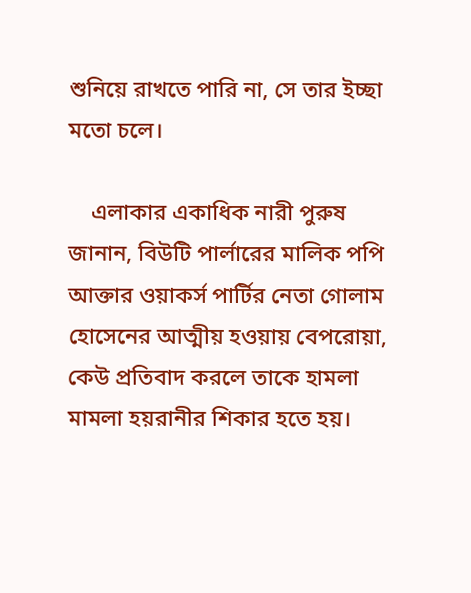শুনিয়ে রাখতে পারি না, সে তার ইচ্ছা মতো চলে।

    এলাকার একাধিক নারী পুরুষ জানান, বিউটি পার্লারের মালিক পপি আক্তার ওয়াকর্স পার্টির নেতা গোলাম হোসেনের আত্মীয় হওয়ায় বেপরোয়া, কেউ প্রতিবাদ করলে তাকে হামলা মামলা হয়রানীর শিকার হতে হয়।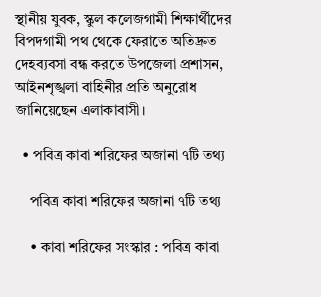স্থানীয় যুবক, স্কুল কলেজগামী শিক্ষার্থীদের বিপদগামী পথ থেকে ফেরাতে অতিদ্রুত দেহব্যবসা বন্ধ করতে উপজেলা প্রশাসন, আইনশৃঙ্খলা বাহিনীর প্রতি অনুরোধ জানিয়েছেন এলাকাবাসী।

  • পবিত্র কাবা শরিফের অজানা ৭টি তথ্য

    পবিত্র কাবা শরিফের অজানা ৭টি তথ্য

    • কাবা শরিফের সংস্কার : পবিত্র কাবা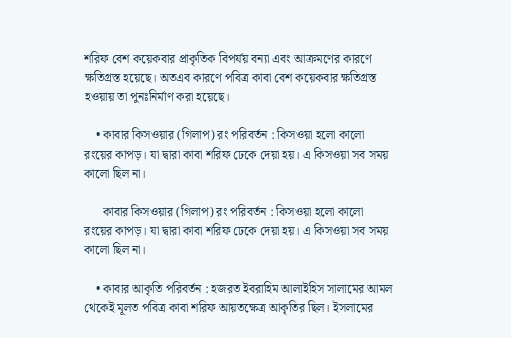শরিফ বেশ কয়েকবার প্রাকৃতিক বিপর্যয় বন্যা এবং আক্রমণের কারণে ক্ষতিগ্রস্ত হয়েছে। অতএব কারণে পবিত্র কাবা বেশ কয়েকবার ক্ষতিগ্রস্ত হওয়ায় তা পুনঃনির্মাণ করা হয়েছে।

    • কাবার কিসওয়ার (গিলাপ) রং পরিবর্তন : কিসওয়া হলো কালো রংয়ের কাপড়। যা দ্বারা কাবা শরিফ ঢেকে দেয়া হয়। এ কিসওয়া সব সময় কালো ছিল না।

      কাবার কিসওয়ার (গিলাপ) রং পরিবর্তন : কিসওয়া হলো কালো রংয়ের কাপড়। যা দ্বারা কাবা শরিফ ঢেকে দেয়া হয়। এ কিসওয়া সব সময় কালো ছিল না।

    • কাবার আকৃতি পরিবর্তন : হজরত ইবরাহিম আলাইহিস সালামের আমল থেকেই মূলত পবিত্র কাবা শরিফ আয়তক্ষেত্র আকৃতির ছিল। ইসলামের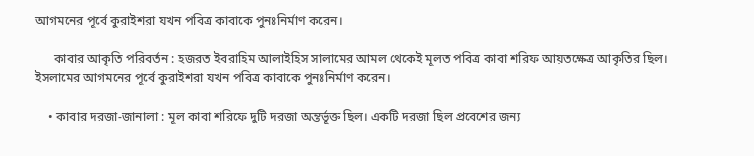আগমনের পূর্বে কুরাইশরা যখন পবিত্র কাবাকে পুনঃনির্মাণ করেন।

      কাবার আকৃতি পরিবর্তন : হজরত ইবরাহিম আলাইহিস সালামের আমল থেকেই মূলত পবিত্র কাবা শরিফ আয়তক্ষেত্র আকৃতির ছিল। ইসলামের আগমনের পূর্বে কুরাইশরা যখন পবিত্র কাবাকে পুনঃনির্মাণ করেন।

    • কাবার দরজা-জানালা : মূল কাবা শরিফে দুটি দরজা অন্তর্ভূক্ত ছিল। একটি দরজা ছিল প্রবেশের জন্য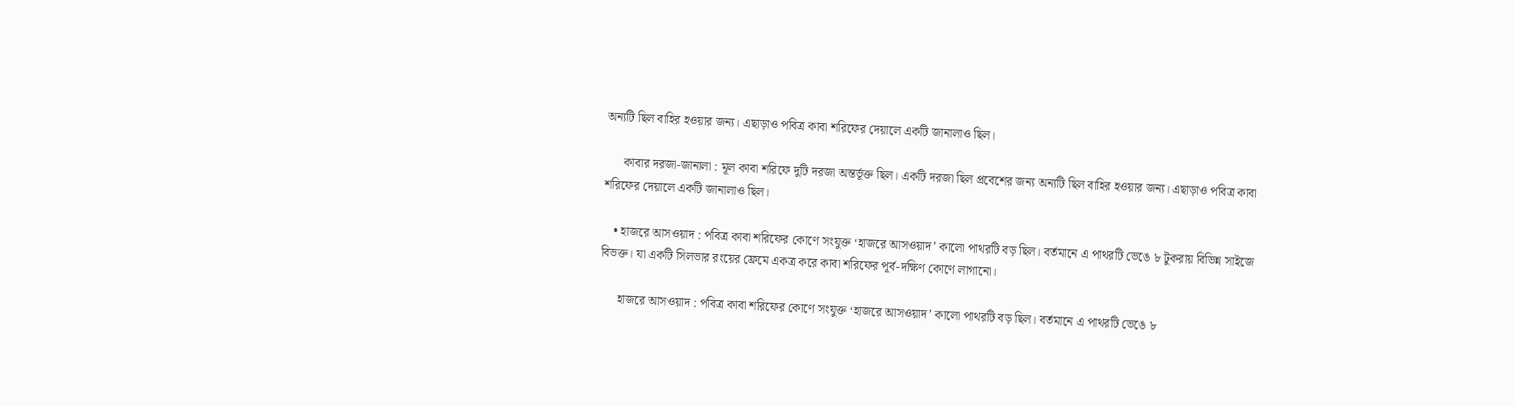অন্যটি ছিল বাহির হওয়ার জন্য। এছাড়াও পবিত্র কাবা শরিফের দেয়ালে একটি জানালাও ছিল।

      কাবার দরজা-জানালা : মূল কাবা শরিফে দুটি দরজা অন্তর্ভূক্ত ছিল। একটি দরজা ছিল প্রবেশের জন্য অন্যটি ছিল বাহির হওয়ার জন্য। এছাড়াও পবিত্র কাবা শরিফের দেয়ালে একটি জানালাও ছিল।

    • হাজরে আসওয়াদ : পবিত্র কাবা শরিফের কোণে সংযুক্ত ‘হাজরে আসওয়াদ’ কালো পাথরটি বড় ছিল। বর্তমানে এ পাথরটি ভেঙে ৮ টুকরায় বিভিন্ন সাইজে বিভক্ত। যা একটি সিলভার রংয়ের ফ্রেমে একত্র করে কাবা শরিফের পূর্ব-দক্ষিণ কোণে লাগানো।

      হাজরে আসওয়াদ : পবিত্র কাবা শরিফের কোণে সংযুক্ত ‘হাজরে আসওয়াদ’ কালো পাথরটি বড় ছিল। বর্তমানে এ পাথরটি ভেঙে ৮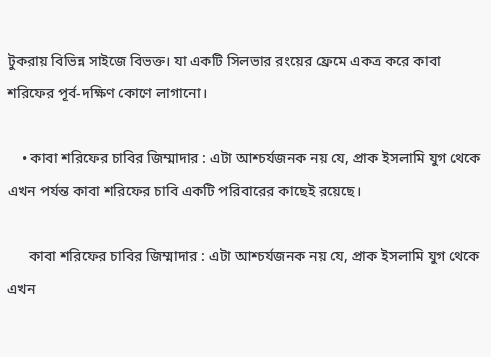টুকরায় বিভিন্ন সাইজে বিভক্ত। যা একটি সিলভার রংয়ের ফ্রেমে একত্র করে কাবা শরিফের পূর্ব-দক্ষিণ কোণে লাগানো।

    • কাবা শরিফের চাবির জিম্মাদার : এটা আশ্চর্যজনক নয় যে, প্রাক ইসলামি যুগ থেকে এখন পর্যন্ত কাবা শরিফের চাবি একটি পরিবারের কাছেই রয়েছে।

      কাবা শরিফের চাবির জিম্মাদার : এটা আশ্চর্যজনক নয় যে, প্রাক ইসলামি যুগ থেকে এখন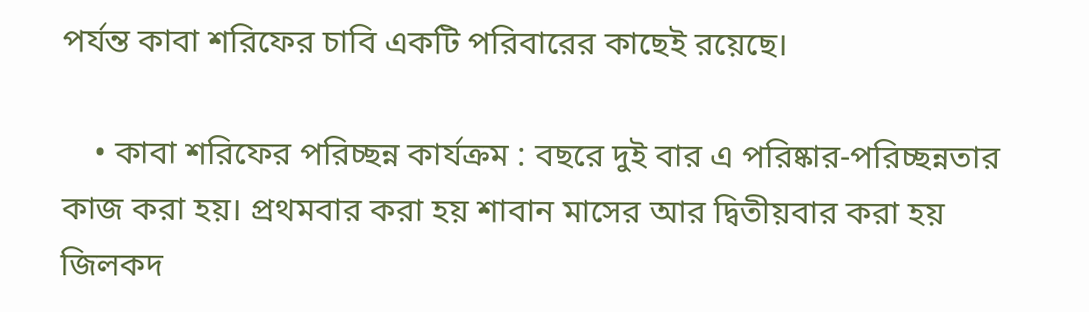পর্যন্ত কাবা শরিফের চাবি একটি পরিবারের কাছেই রয়েছে।

    • কাবা শরিফের পরিচ্ছন্ন কার্যক্রম : বছরে দুই বার এ পরিষ্কার-পরিচ্ছন্নতার কাজ করা হয়। প্রথমবার করা হয় শাবান মাসের আর দ্বিতীয়বার করা হয় জিলকদ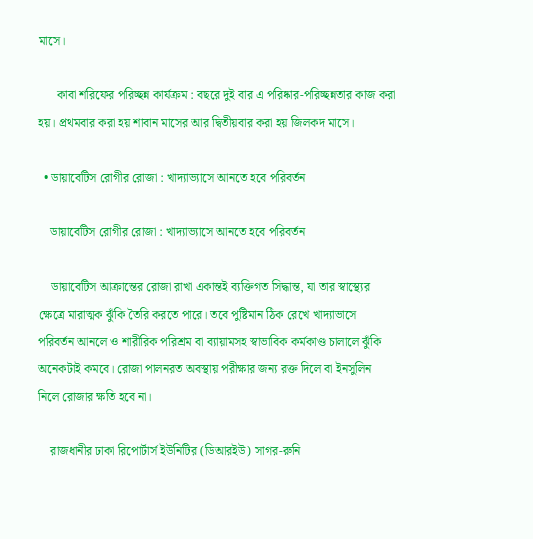মাসে।

      কাবা শরিফের পরিচ্ছন্ন কার্যক্রম : বছরে দুই বার এ পরিষ্কার-পরিচ্ছন্নতার কাজ করা হয়। প্রথমবার করা হয় শাবান মাসের আর দ্বিতীয়বার করা হয় জিলকদ মাসে।

  • ডায়াবেটিস রোগীর রোজা : খাদ্যাভ্যাসে আনতে হবে পরিবর্তন

    ডায়াবেটিস রোগীর রোজা : খাদ্যাভ্যাসে আনতে হবে পরিবর্তন

    ডায়াবেটিস আক্রান্তের রোজা রাখা একান্তই ব্যক্তিগত সিদ্ধান্ত, যা তার স্বাস্থ্যের ক্ষেত্রে মারাত্মক ঝুঁকি তৈরি করতে পারে। তবে পুষ্টিমান ঠিক রেখে খাদ্যাভাসে পরিবর্তন আনলে ও শারীরিক পরিশ্রম বা ব্যায়ামসহ স্বাভাবিক কর্মকাণ্ড চালালে ঝুঁকি অনেকটাই কমবে। রোজা পালনরত অবস্থায় পরীক্ষার জন্য রক্ত দিলে বা ইনসুলিন নিলে রোজার ক্ষতি হবে না।

    রাজধানীর ঢাকা রিপোর্টার্স ইউনিটির (ডিআরইউ) সাগর-রুনি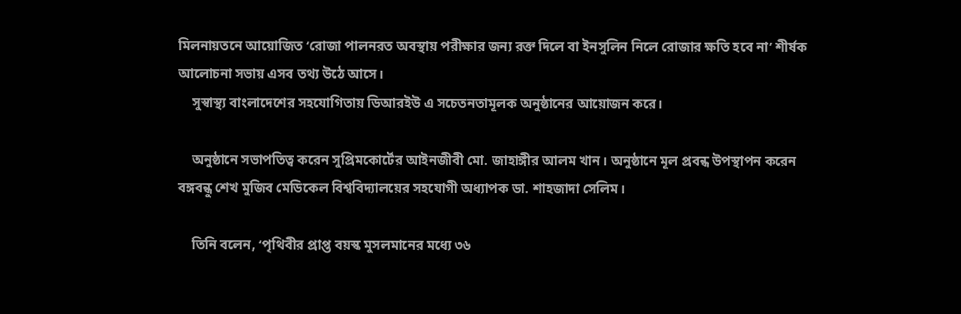মিলনায়তনে আয়োজিত ‘রোজা পালনরত অবস্থায় পরীক্ষার জন্য রক্ত দিলে বা ইনসুলিন নিলে রোজার ক্ষতি হবে না’ শীর্ষক আলোচনা সভায় এসব তথ্য উঠে আসে।
    সুস্বাস্থ্য বাংলাদেশের সহযোগিতায় ডিআরইউ এ সচেতনতামূলক অনুষ্ঠানের আয়োজন করে।

    অনুষ্ঠানে সভাপতিত্ব করেন সুপ্রিমকোর্টের আইনজীবী মো. জাহাঙ্গীর আলম খান। অনুষ্ঠানে মূল প্রবন্ধ উপস্থাপন করেন বঙ্গবন্ধু শেখ মুজিব মেডিকেল বিশ্ববিদ্যালয়ের সহযোগী অধ্যাপক ডা. শাহজাদা সেলিম।

    তিনি বলেন, ‘পৃথিবীর প্রাপ্ত বয়স্ক মুসলমানের মধ্যে ৩৬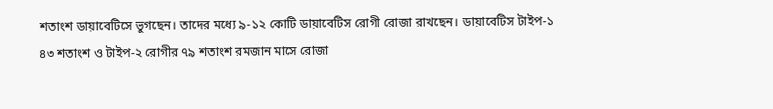শতাংশ ডায়াবেটিসে ভুগছেন। তাদের মধ্যে ৯-১২ কোটি ডায়াবেটিস রোগী রোজা রাখছেন। ডায়াবেটিস টাইপ-১ ৪৩ শতাংশ ও টাইপ-২ রোগীর ৭৯ শতাংশ রমজান মাসে রোজা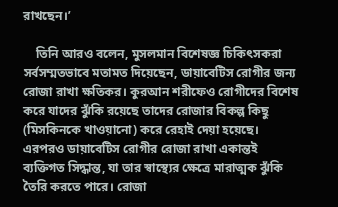রাখছেন।’

    তিনি আরও বলেন, মুসলমান বিশেষজ্ঞ চিকিৎসকরা সর্বসম্মতভাবে মতামত দিয়েছেন, ডায়াবেটিস রোগীর জন্য রোজা রাখা ক্ষতিকর। কুরআন শরীফেও রোগীদের বিশেষ করে যাদের ঝুঁকি রয়েছে তাদের রোজার বিকল্প কিছু (মিসকিনকে খাওয়ানো) করে রেহাই দেয়া হয়েছে। এরপরও ডায়াবেটিস রোগীর রোজা রাখা একান্তই ব্যক্তিগত সিদ্ধান্ত, যা তার স্বাস্থ্যের ক্ষেত্রে মারাত্মক ঝুঁকি তৈরি করতে পারে। রোজা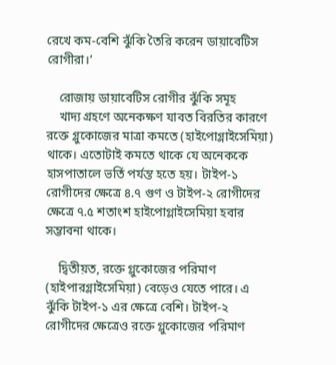রেখে কম-বেশি ঝুঁকি তৈরি করেন ডায়াবেটিস রোগীরা।’

    রোজায় ডায়াবেটিস রোগীর ঝুঁকি সমূহ
    খাদ্য গ্রহণে অনেকক্ষণ যাবত বিরতির কারণে রক্তে গ্লুকোজের মাত্রা কমতে (হাইপোগ্লাইসেমিয়া) থাকে। এতোটাই কমতে থাকে যে অনেককে হাসপাতালে ভর্তি পর্যন্ত হতে হয়। টাইপ-১ রোগীদের ক্ষেত্রে ৪.৭ গুণ ও টাইপ-২ রোগীদের ক্ষেত্রে ৭.৫ শতাংশ হাইপোগ্লাইসেমিয়া হবার সম্ভাবনা থাকে।

    দ্বিতীয়ত, রক্তে গ্লুকোজের পরিমাণ (হাইপারগ্লাইসেমিয়া) বেড়েও যেতে পারে। এ ঝুঁকি টাইপ-১ এর ক্ষেত্রে বেশি। টাইপ-২ রোগীদের ক্ষেত্রেও রক্তে গ্লুকোজের পরিমাণ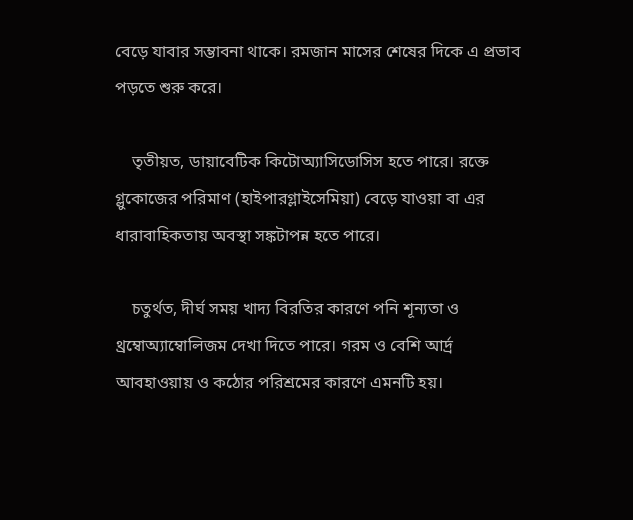বেড়ে যাবার সম্ভাবনা থাকে। রমজান মাসের শেষের দিকে এ প্রভাব পড়তে শুরু করে।

    তৃতীয়ত, ডায়াবেটিক কিটোঅ্যাসিডোসিস হতে পারে। রক্তে গ্লুকোজের পরিমাণ (হাইপারগ্লাইসেমিয়া) বেড়ে যাওয়া বা এর ধারাবাহিকতায় অবস্থা সঙ্কটাপন্ন হতে পারে।

    চতুর্থত, দীর্ঘ সময় খাদ্য বিরতির কারণে পনি শূন্যতা ও থ্রম্বোঅ্যাম্বোলিজম দেখা দিতে পারে। গরম ও বেশি আর্দ্র আবহাওয়ায় ও কঠোর পরিশ্রমের কারণে এমনটি হয়।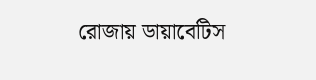রোজায় ডায়াবেটিস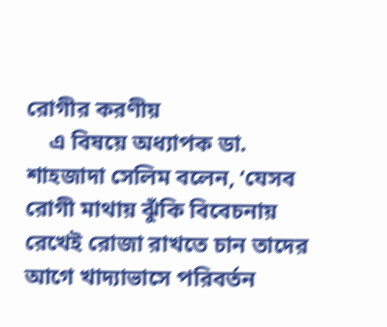রোগীর করণীয়
    এ বিষয়ে অধ্যাপক ডা. শাহজাদা সেলিম বলেন, ‘যেসব রোগী মাথায় ঝুঁকি বিবেচনায় রেখেই রোজা রাখতে চান তাদের আগে খাদ্যাভাসে পরিবর্তন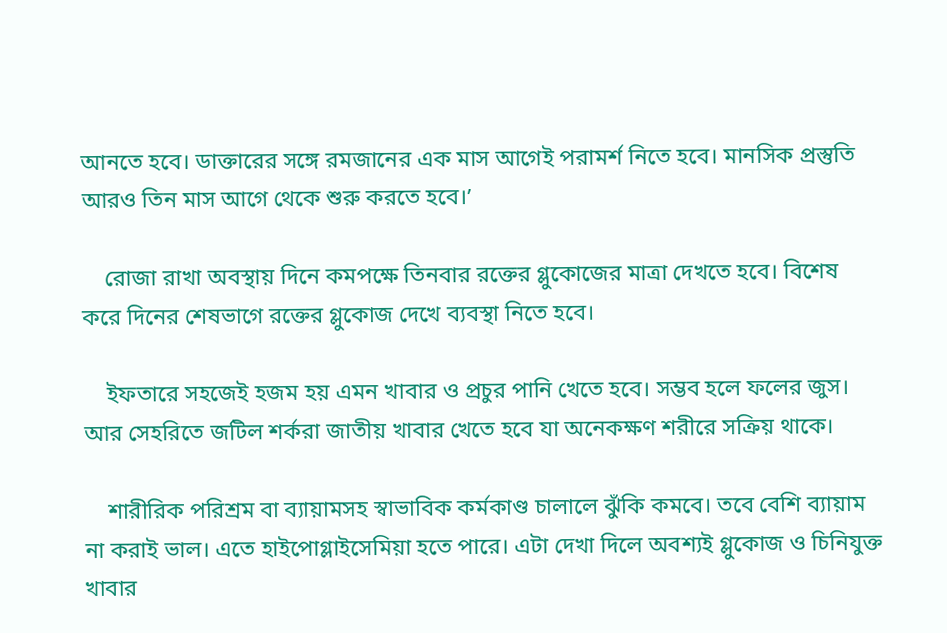আনতে হবে। ডাক্তারের সঙ্গে রমজানের এক মাস আগেই পরামর্শ নিতে হবে। মানসিক প্রস্তুতি আরও তিন মাস আগে থেকে শুরু করতে হবে।’

    রোজা রাখা অবস্থায় দিনে কমপক্ষে তিনবার রক্তের গ্লুকোজের মাত্রা দেখতে হবে। বিশেষ করে দিনের শেষভাগে রক্তের গ্লুকোজ দেখে ব্যবস্থা নিতে হবে।

    ইফতারে সহজেই হজম হয় এমন খাবার ও প্রচুর পানি খেতে হবে। সম্ভব হলে ফলের জুস। আর সেহরিতে জটিল শর্করা জাতীয় খাবার খেতে হবে যা অনেকক্ষণ শরীরে সক্রিয় থাকে।

    শারীরিক পরিশ্রম বা ব্যায়ামসহ স্বাভাবিক কর্মকাণ্ড চালালে ঝুঁকি কমবে। তবে বেশি ব্যায়াম না করাই ভাল। এতে হাইপোগ্লাইসেমিয়া হতে পারে। এটা দেখা দিলে অবশ্যই গ্লুকোজ ও চিনিযুক্ত খাবার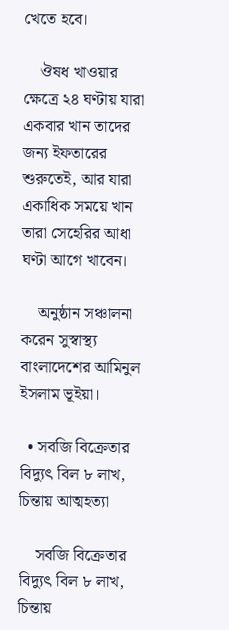খেতে হবে।

    ঔষধ খাওয়ার ক্ষেত্রে ২৪ ঘণ্টায় যারা একবার খান তাদের জন্য ইফতারের শুরুতেই, আর যারা একাধিক সময়ে খান তারা সেহেরির আধা ঘণ্টা আগে খাবেন।

    অনুষ্ঠান সঞ্চালনা করেন সুস্বাস্থ্য বাংলাদেশের আমিনুল ইসলাম ভূইয়া।

  • সবজি বিক্রেতার বিদ্যুৎ বিল ৮ লাখ, চিন্তায় আত্মহত্যা

    সবজি বিক্রেতার বিদ্যুৎ বিল ৮ লাখ, চিন্তায়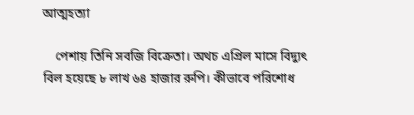আত্মহত্যা

    পেশায় তিনি সবজি বিক্রেতা। অথচ এপ্রিল মাসে বিদ্যুৎ বিল হয়েছে ৮ লাখ ৬৪ হাজার রুপি। কীভাবে পরিশোধ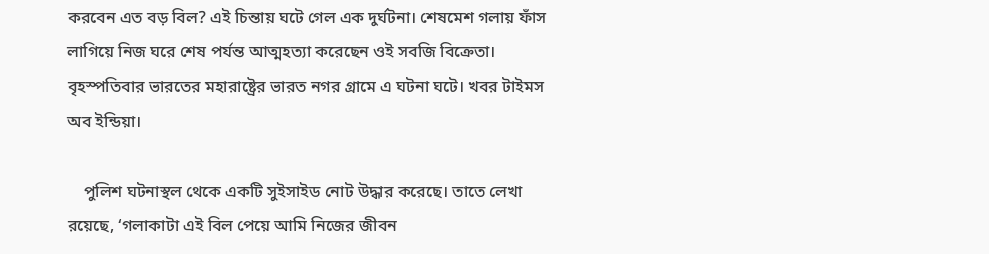করবেন এত বড় বিল? এই চিন্তায় ঘটে গেল এক দুর্ঘটনা। শেষমেশ গলায় ফাঁস লাগিয়ে নিজ ঘরে শেষ পর্যন্ত আত্মহত্যা করেছেন ওই সবজি বিক্রেতা। বৃহস্পতিবার ভারতের মহারাষ্ট্রের ভারত নগর গ্রামে এ ঘটনা ঘটে। খবর টাইমস অব ইন্ডিয়া।

    পুলিশ ঘটনাস্থল থেকে একটি সুইসাইড নোট উদ্ধার করেছে। তাতে লেখা রয়েছে, ‘গলাকাটা এই বিল পেয়ে আমি নিজের জীবন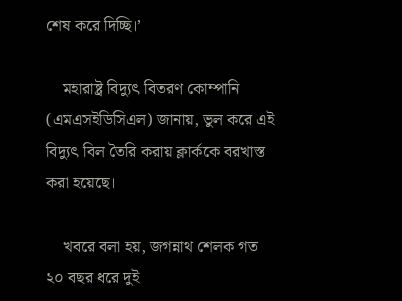শেষ করে দিচ্ছি।’

    মহারাষ্ট্র বিদ্যুৎ বিতরণ কোম্পানি (এমএসইডিসিএল) জানায়, ভুল করে এই বিদ্যুৎ বিল তৈরি করায় ক্লার্ককে বরখাস্ত করা হয়েছে।

    খবরে বলা হয়, জগন্নাথ শেলক গত ২০ বছর ধরে দুই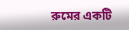রুমের একটি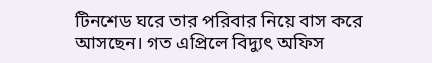টিনশেড ঘরে তার পরিবার নিয়ে বাস করে আসছেন। গত এপ্রিলে বিদ্যুৎ অফিস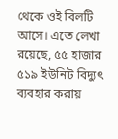থেকে ওই বিলটি আসে। এতে লেখা রয়েছে, ৫৫ হাজার ৫১৯ ইউনিট বিদ্যুৎ ব্যবহার করায়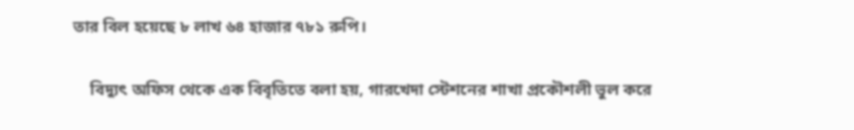তার বিল হয়েছে ৮ লাখ ৬৪ হাজার ৭৮১ রুপি।

    বিদ্যুৎ অফিস থেকে এক বিবৃতিতে বলা হয়, গারখেদা স্টেশনের শাখা প্রকৌশলী ভুল করে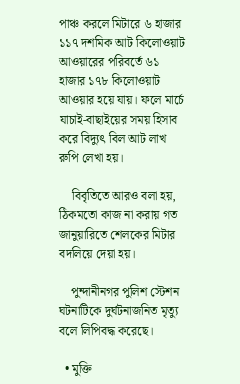পাঞ্চ করলে মিটারে ৬ হাজার ১১৭ দশমিক আট কিলোওয়াট আওয়ারের পরিবর্তে ৬১ হাজার ১৭৮ কিলোওয়াট আওয়ার হয়ে যায়। ফলে মার্চে যাচাই-বাছাইয়ের সময় হিসাব করে বিদ্যুৎ বিল আট লাখ রুপি লেখা হয়।

    বিবৃতিতে আরও বলা হয়, ঠিকমতো কাজ না করায় গত জানুয়ারিতে শেলকের মিটার বদলিয়ে দেয়া হয়।

    পুন্দানীনগর পুলিশ স্টেশন ঘটনাটিকে দুর্ঘটনাজনিত মৃত্যু বলে লিপিবদ্ধ করেছে।

  • মুক্তি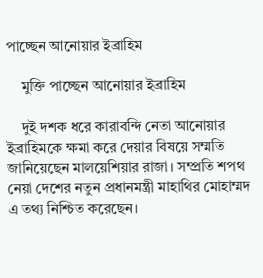পাচ্ছেন আনোয়ার ইব্রাহিম

    মুক্তি পাচ্ছেন আনোয়ার ইব্রাহিম

    দুই দশক ধরে কারাবন্দি নেতা আনোয়ার ইব্রাহিমকে ক্ষমা করে দেয়ার বিষয়ে সম্মতি জানিয়েছেন মালয়েশিয়ার রাজা। সম্প্রতি শপথ নেয়া দেশের নতুন প্রধানমন্ত্রী মাহাথির মোহাম্মদ এ তথ্য নিশ্চিত করেছেন।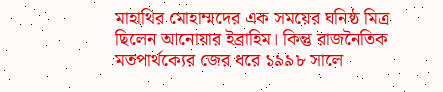মাহাথির মোহাম্মদের এক সময়ের ঘনিষ্ঠ মিত্র ছিলেন আনোয়ার ইব্রাহিম। কিন্তু রাজনৈতিক মতপার্থক্যের জের ধরে ১৯৯৮ সালে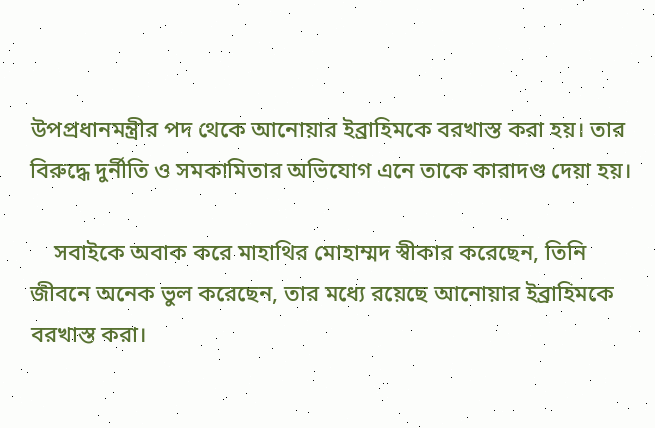উপপ্রধানমন্ত্রীর পদ থেকে আনোয়ার ইব্রাহিমকে বরখাস্ত করা হয়। তার বিরুদ্ধে দুর্নীতি ও সমকামিতার অভিযোগ এনে তাকে কারাদণ্ড দেয়া হয়।

    সবাইকে অবাক করে মাহাথির মোহাম্মদ স্বীকার করেছেন, তিনি জীবনে অনেক ভুল করেছেন, তার মধ্যে রয়েছে আনোয়ার ইব্রাহিমকে বরখাস্ত করা।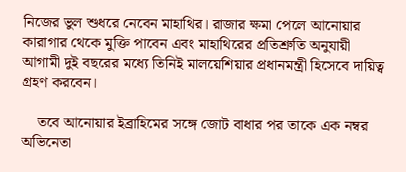নিজের ভুল শুধরে নেবেন মাহাথির। রাজার ক্ষমা পেলে আনোয়ার কারাগার থেকে মুক্তি পাবেন এবং মাহাথিরের প্রতিশ্রুতি অনুযায়ী আগামী দুই বছরের মধ্যে তিনিই মালয়েশিয়ার প্রধানমন্ত্রী হিসেবে দায়িত্ব গ্রহণ করবেন।

    তবে আনোয়ার ইব্রাহিমের সঙ্গে জোট বাধার পর তাকে এক নম্বর অভিনেতা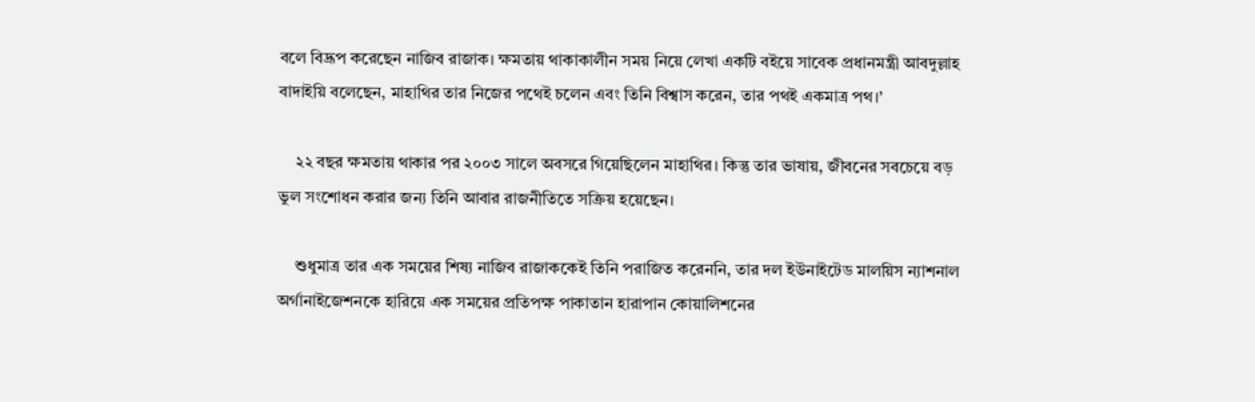বলে বিদ্রূপ করেছেন নাজিব রাজাক। ক্ষমতায় থাকাকালীন সময় নিয়ে লেখা একটি বইয়ে সাবেক প্রধানমন্ত্রী আবদুল্লাহ বাদাইয়ি বলেছেন, মাহাথির তার নিজের পথেই চলেন এবং তিনি বিশ্বাস করেন, তার পথই একমাত্র পথ।’

    ২২ বছর ক্ষমতায় থাকার পর ২০০৩ সালে অবসরে গিয়েছিলেন মাহাথির। কিন্তু তার ভাষায়, জীবনের সবচেয়ে বড় ভুল সংশোধন করার জন্য তিনি আবার রাজনীতিতে সক্রিয় হয়েছেন।

    শুধুমাত্র তার এক সময়ের শিষ্য নাজিব রাজাককেই তিনি পরাজিত করেননি, তার দল ইউনাইটেড মালয়িস ন্যাশনাল অর্গানাইজেশনকে হারিয়ে এক সময়ের প্রতিপক্ষ পাকাতান হারাপান কোয়ালিশনের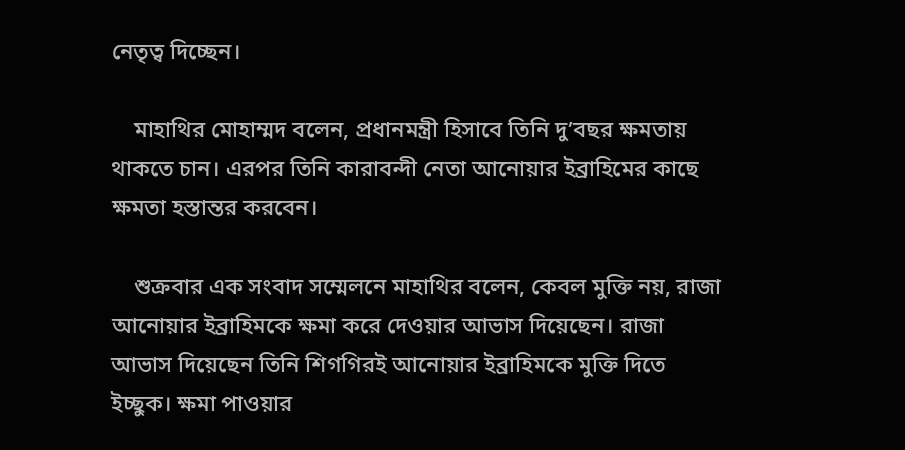নেতৃত্ব দিচ্ছেন।

    মাহাথির মোহাম্মদ বলেন, প্রধানমন্ত্রী হিসাবে তিনি দু’বছর ক্ষমতায় থাকতে চান। এরপর তিনি কারাবন্দী নেতা আনোয়ার ইব্রাহিমের কাছে ক্ষমতা হস্তান্তর করবেন।

    শুক্রবার এক সংবাদ সম্মেলনে মাহাথির বলেন, কেবল মুক্তি নয়, রাজা আনোয়ার ইব্রাহিমকে ক্ষমা করে দেওয়ার আভাস দিয়েছেন। রাজা আভাস দিয়েছেন তিনি শিগগিরই আনোয়ার ইব্রাহিমকে মুক্তি দিতে ইচ্ছুক। ক্ষমা পাওয়ার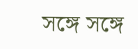সঙ্গে সঙ্গে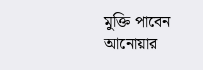মুক্তি পাবেন আনোয়ার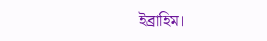ইব্রাহিম।